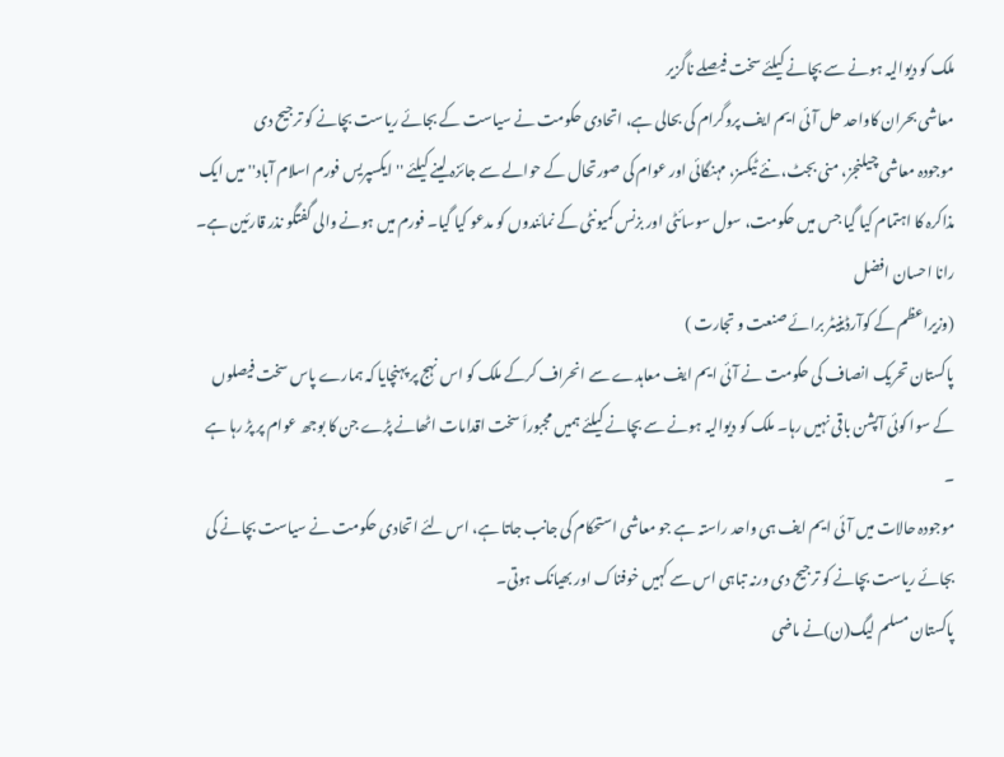ملک کو دیوالیہ ہونے سے بچانے کیلئے سخت فیصلے ناگزیر
معاشی بحران کاواحد حل آئی ایم ایف پروگرام کی بحالی ہے، اتحادی حکومت نے سیاست کے بجائے ریاست بچانے کو ترجیح دی
موجودہ معاشی چیلنجز، منی بجٹ، نئے ٹیکسز، مہنگائی اور عوام کی صورتحال کے حوالے سے جائزہ لینے کیلئے ''ایکسپریس فورم اسلام آباد'' میں ایک مذاکرہ کا اہتمام کیا گیا جس میں حکومت، سول سوسائٹی اور بزنس کمیونٹی کے نمائندوں کو مدعو کیا گیا۔ فورم میں ہونے والی گفتگو نذر قارئین ہے۔
رانا احسان افضل
(وزیراعظم کے کوآرڈینیٹر برائے صنعت و تجارت )
پاکستان تحریک انصاف کی حکومت نے آئی ایم ایف معاہدے سے انحراف کرکے ملک کو اس نہج پر پہنچایا کہ ہمارے پاس سخت فیصلوں کے سوا کوئی آپشن باقی نہیں رہا۔ ملک کو دیوالیہ ہونے سے بچانے کیلئے ہمیں مجبوراَ سخت اقدامات اٹھانے پڑے جن کا بوجھ عوام پر پڑ رہا ہے ۔
موجودہ حالات میں آئی ایم ایف ہی واحد راستہ ہے جو معاشی استحکام کی جانب جاتا ہے، اس لئے اتحادی حکومت نے سیاست بچانے کی بجائے ریاست بچانے کو ترجیح دی ورنہ تباہی اس سے کہیں خوفناک اور بھیانک ہوتی۔
پاکستان مسلم لیگ(ن)نے ماضی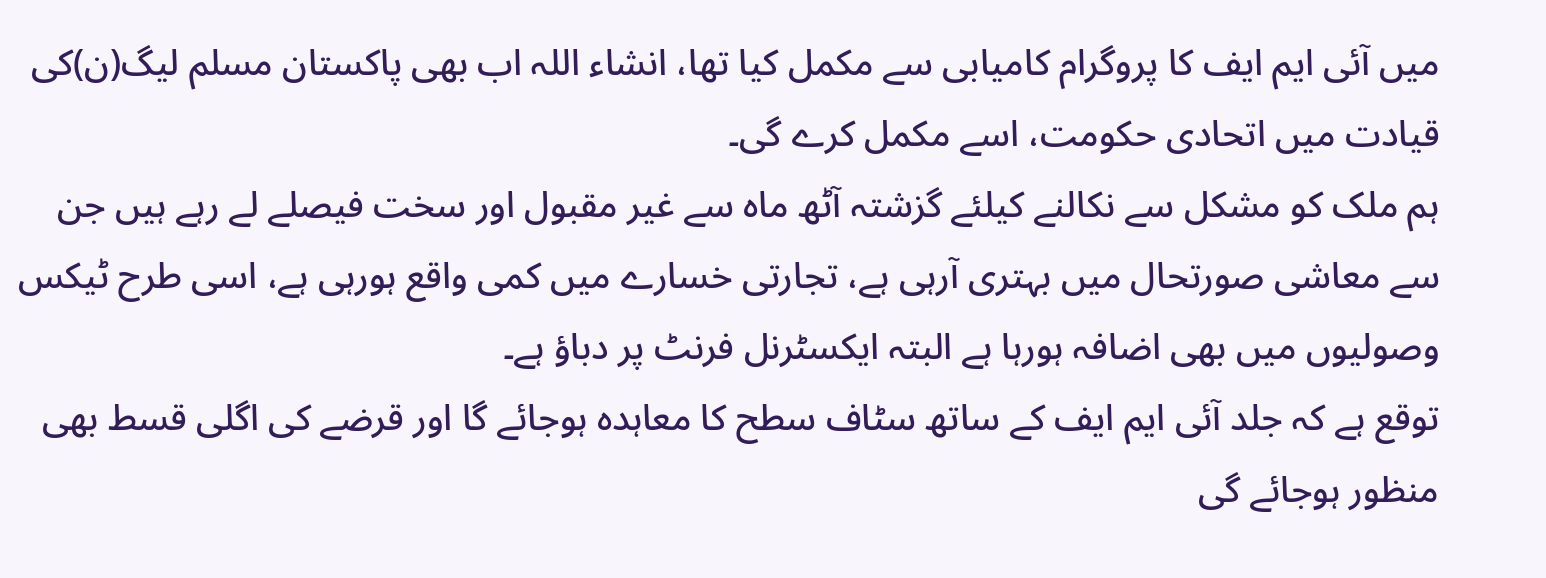میں آئی ایم ایف کا پروگرام کامیابی سے مکمل کیا تھا، انشاء اللہ اب بھی پاکستان مسلم لیگ(ن)کی قیادت میں اتحادی حکومت، اسے مکمل کرے گی۔
ہم ملک کو مشکل سے نکالنے کیلئے گزشتہ آٹھ ماہ سے غیر مقبول اور سخت فیصلے لے رہے ہیں جن سے معاشی صورتحال میں بہتری آرہی ہے، تجارتی خسارے میں کمی واقع ہورہی ہے، اسی طرح ٹیکس وصولیوں میں بھی اضافہ ہورہا ہے البتہ ایکسٹرنل فرنٹ پر دباؤ ہے۔
توقع ہے کہ جلد آئی ایم ایف کے ساتھ سٹاف سطح کا معاہدہ ہوجائے گا اور قرضے کی اگلی قسط بھی منظور ہوجائے گی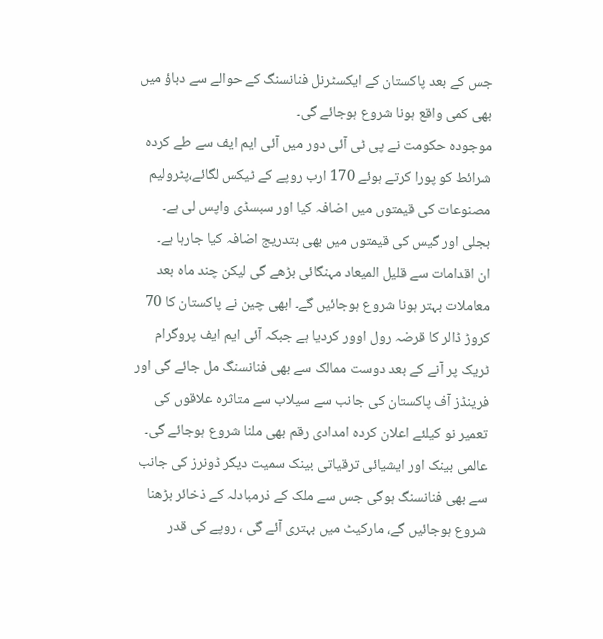جس کے بعد پاکستان کے ایکسٹرنل فنانسنگ کے حوالے سے دباؤ میں بھی کمی واقع ہونا شروع ہوجائے گی۔
موجودہ حکومت نے پی ٹی آئی دور میں آئی ایم ایف سے طے کردہ شرائط کو پورا کرتے ہوئے 170 ارب روپے کے ٹیکس لگائے،پٹرولیم مصنوعات کی قیمتوں میں اضافہ کیا اور سبسڈی واپس لی ہے۔ بجلی اور گیس کی قیمتوں میں بھی بتدریج اضافہ کیا جارہا ہے۔
ان اقدامات سے قلیل المیعاد مہنگائی بڑھے گی لیکن چند ماہ بعد معاملات بہتر ہونا شروع ہوجائیں گے۔ ابھی چین نے پاکستان کا 70 کروڑ ڈالر کا قرضہ رول اوور کردیا ہے جبکہ آئی ایم ایف پروگرام ٹریک پر آنے کے بعد دوست ممالک سے بھی فنانسنگ مل جائے گی اور فرینڈز آف پاکستان کی جانب سے سیلاب سے متاثرہ علاقوں کی تعمیر نو کیلئے اعلان کردہ امدادی رقم بھی ملنا شروع ہوجائے گی۔
عالمی بینک اور ایشیائی ترقیاتی بینک سمیت دیگر ڈونرز کی جانب سے بھی فنانسنگ ہوگی جس سے ملک کے ذرمبادلہ کے ذخائر بڑھنا شروع ہوجائیں گے، مارکیٹ میں بہتری آئے گی ، روپے کی قدر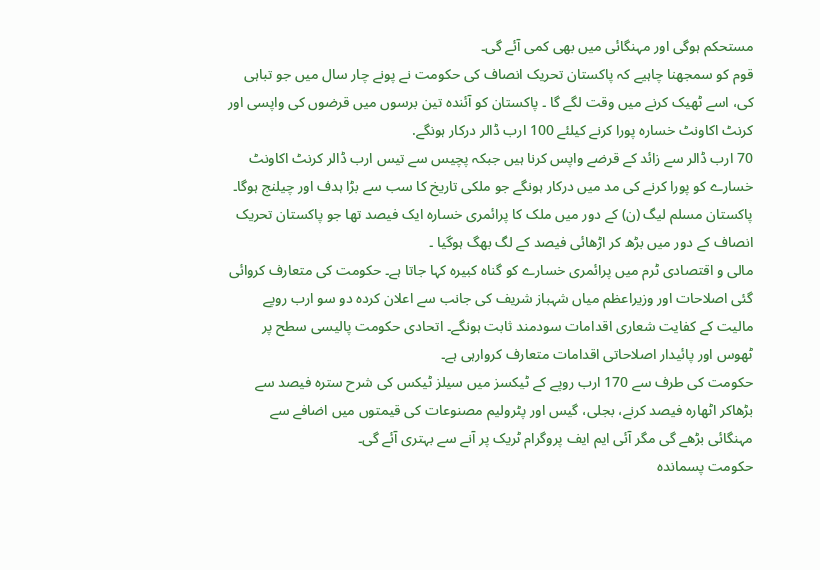مستحکم ہوگی اور مہنگائی میں بھی کمی آئے گی۔
قوم کو سمجھنا چاہیے کہ پاکستان تحریک انصاف کی حکومت نے پونے چار سال میں جو تباہی کی، اسے ٹھیک کرنے میں وقت لگے گا ۔ پاکستان کو آئندہ تین برسوں میں قرضوں کی واپسی اور کرنٹ اکاونٹ خسارہ پورا کرنے کیلئے 100 ارب ڈالر درکار ہونگے.
70 ارب ڈالر سے زائد کے قرضے واپس کرنا ہیں جبکہ پچیس سے تیس ارب ڈالر کرنٹ اکاونٹ خسارے کو پورا کرنے کی مد میں درکار ہونگے جو ملکی تاریخ کا سب سے بڑا ہدف اور چیلنج ہوگا۔ پاکستان مسلم لیگ (ن) کے دور میں ملک کا پرائمری خسارہ ایک فیصد تھا جو پاکستان تحریک انصاف کے دور میں بڑھ کر اڑھائی فیصد کے لگ بھگ ہوگیا ۔
مالی و اقتصادی ٹرم میں پرائمری خسارے کو گناہ کبیرہ کہا جاتا ہے۔ حکومت کی متعارف کروائی گئی اصلاحات اور وزیراعظم میاں شہباز شریف کی جانب سے اعلان کردہ دو سو ارب روپے مالیت کے کفایت شعاری اقدامات سودمند ثابت ہونگے۔ اتحادی حکومت پالیسی سطح پر ٹھوس اور پائیدار اصلاحاتی اقدامات متعارف کروارہی ہے۔
حکومت کی طرف سے 170 ارب روپے کے ٹیکسز میں سیلز ٹیکس کی شرح سترہ فیصد سے بڑھاکر اٹھارہ فیصد کرنے، بجلی، گیس اور پٹرولیم مصنوعات کی قیمتوں میں اضافے سے مہنگائی بڑھے گی مگر آئی ایم ایف پروگرام ٹریک پر آنے سے بہتری آئے گی۔
حکومت پسماندہ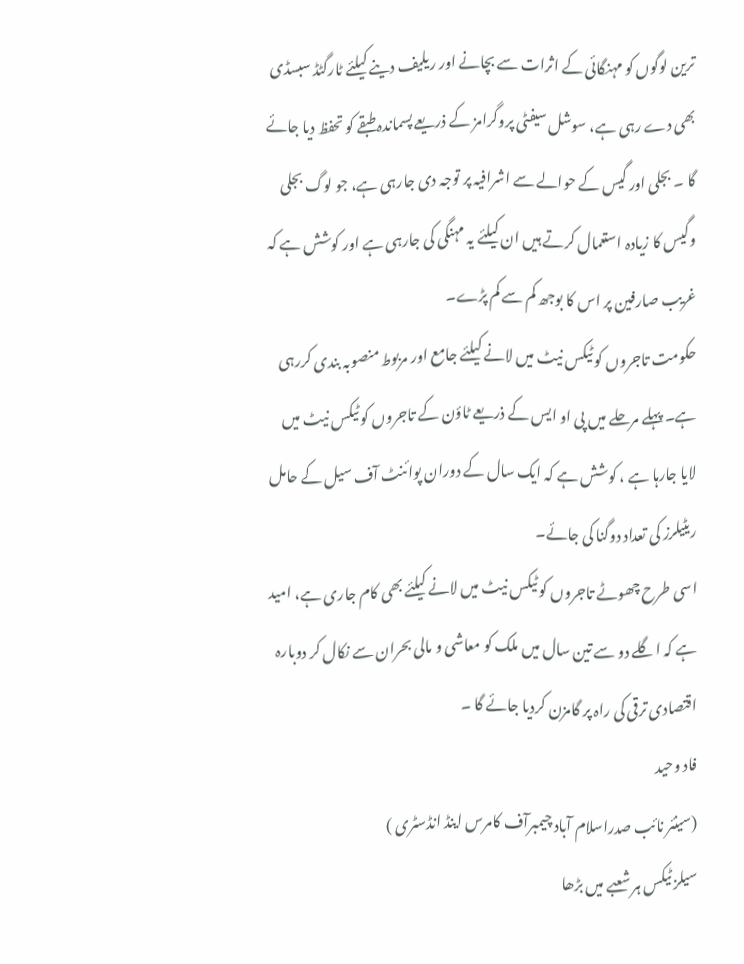ترین لوگوں کو مہنگائی کے اثرات سے بچانے اور ریلیف دینے کیلئے ٹارگٹڈ سبسڈی بھی دے رہی ہے، سوشل سیفٹی پروگرامز کے ذریعے پسماندہ طبقے کو تحفظ دیا جائے گا ۔ بجلی اور گیس کے حوالے سے اشرافیہ پر توجہ دی جارہی ہے، جو لوگ بجلی وگیس کا زیادہ استعمال کرتے ہیں ان کیلئے یہ مہنگی کی جارہی ہے اور کوشش ہے کہ غریب صارفین پر اس کا بوجھ کم سے کم پڑے۔
حکومت تاجروں کو ٹیکس نیٹ میں لانے کیلئے جامع اور مربوط منصوبہ بندی کررہی ہے۔ پہلے مرحلے میں پی او ایس کے ذریعے ٹاؤن کے تاجروں کو ٹیکس نیٹ میں لایا جارہا ہے ، کوشش ہے کہ ایک سال کے دوران پوائنٹ آف سیل کے حامل ریٹیلرز کی تعداد دوگنا کی جائے۔
اسی طرح چھوٹے تاجروں کو ٹیکس نیٹ میں لانے کیلئے بھی کام جاری ہے، امید ہے کہ اگلے دو سے تین سال میں ملک کو معاشی و مالی بحران سے نکال کر دوبارہ اقتصادی ترقی کی راہ پر گامزن کردیا جائے گا ۔
فاد وحید
(سینئر نائب صدراسلام آباد چیمبرآف کامرس اینڈ انڈسٹری )
سیلز ٹیکس ہر شعبے میں بڑھا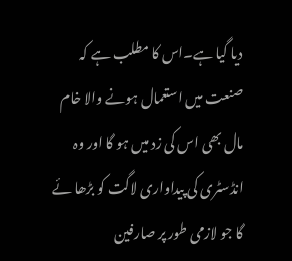دیا گیا ہے۔اس کا مطلب ہے کہ صنعت میں استعمال ہونے والا خام مال بھی اس کی زد میں ہو گا اور وہ انڈسٹری کی پیداواری لاگت کو بڑھا ئے گا جو لازمی طور پر صارفین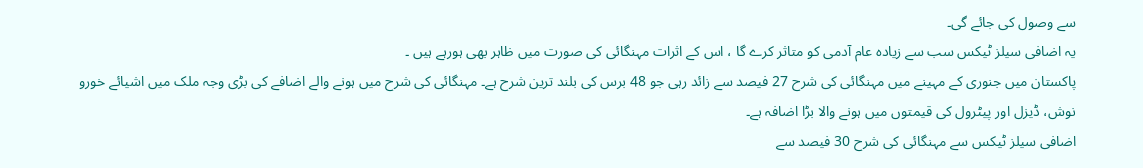سے وصول کی جائے گی۔
یہ اضافی سیلز ٹیکس سب سے زیادہ عام آدمی کو متاثر کرے گا ، اس کے اثرات مہنگائی کی صورت میں ظاہر بھی ہورہے ہیں ۔
پاکستان میں جنوری کے مہینے میں مہنگائی کی شرح 27 فیصد سے زائد رہی جو 48 برس کی بلند ترین شرح ہے۔ مہنگائی کی شرح میں ہونے والے اضافے کی بڑی وجہ ملک میں اشیائے خورو نوش، ڈیزل اور پیٹرول کی قیمتوں میں ہونے والا بڑا اضافہ ہے۔
اضافی سیلز ٹیکس سے مہنگائی کی شرح 30 فیصد سے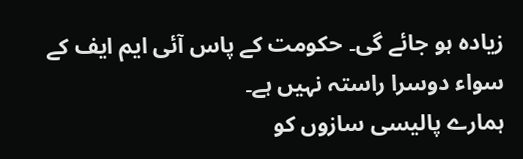زیادہ ہو جائے گی۔ حکومت کے پاس آئی ایم ایف کے سواء دوسرا راستہ نہیں ہے۔
ہمارے پالیسی سازوں کو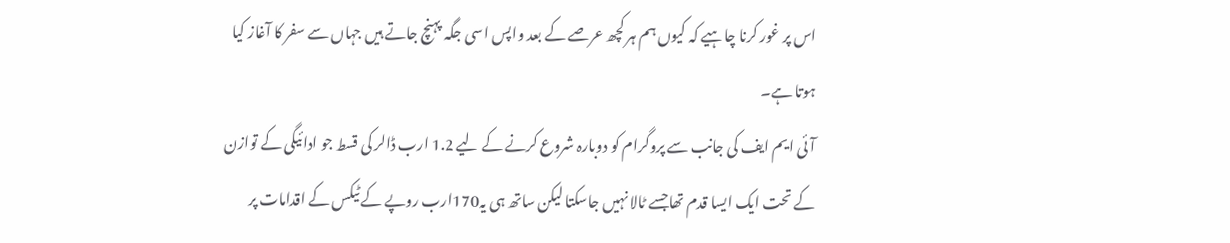اس پر غور کرنا چاہیے کہ کیوں ہم ہر کچھ عرصے کے بعد واپس اسی جگہ پہنچ جاتے ہیں جہاں سے سفر کا آغاز کیا ہوتا ہے۔
آ ئی ایم ایف کی جانب سے پروگرام کو دوبارہ شروع کرنے کے لیے 1.2 ارب ڈالر کی قسط جو ادائیگی کے توازن کے تحت ایک ایسا قدم تھاجسے ٹالا نہیں جاسکتا لیکن ساتھ ہی یہ170ارب روپے کے ٹیکس کے اقدامات پر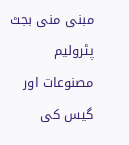مبنی منی بجٹ پٹرولیم مصنوعات اور گیس کی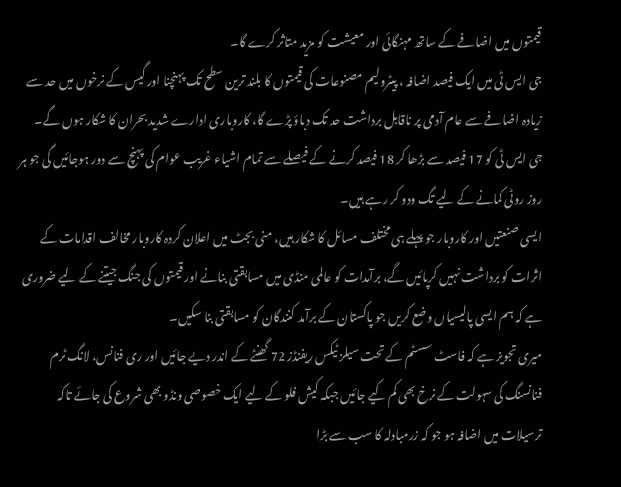قیمتوں میں اضافے کے ساتھ مہنگائی اور معیشت کو مزید متاثر کرے گا۔
جی ایس ٹی میں ایک فیصد اضافہ ، پیٹرولیم مصنوعات کی قیمتوں کا بلند ترین سطح تک پہنچنا اور گیس کے نرخوں میں حد سے زیادہ اضافے سے عام آدمی پر ناقابل برداشت حد تک دباؤ پڑے گا، کاروباری ادارے شدید بحران کا شکار ہوں گے۔
جی ایس ٹی کو 17 فیصد سے بڑھا کر 18 فیصد کرنے کے فیصلے سے تمام اشیاء غریب عوام کی پہنچ سے دور ہوجائیں گی جو ہر روز روٹی کمانے کے لیے تگ ودو کر رہے ہیں۔
ایسی صنعتیں اور کاروبار جو پہلے ہی مختلف مسائل کا شکار ہیں، منی بجٹ میں اعلان کردہ کاروبار مخالف اقدامات کے اثرات کو برداشت نہیں کرپائیں گے، برآمدات کو عالمی منڈی میں مسابقتی بنانے اور قیمتوں کی جنگ جیتنے کے لیے ضروری ہے کہ ہم ایسی پالیسیاں وضع کریں جو پاکستان کے برآمد کنندگان کو مسابقتی بنا سکیں۔
میری تجویز ہے کہ فاسٹ سسٹم کے تحت سیلز ٹیکس ریفنڈز 72 گھنٹے کے اندر دیے جائیں اور ری فنانس، لانگ ٹرم فنانسنگ کی سہولت کے نرخ بھی کم کیے جائیں جبکہ کیش فلو کے لیے ایک خصوصی ونڈو بھی شروع کی جائے تاکہ ترسیلات میں اضافہ ہو جو کہ زرمبادلہ کا سب سے بڑا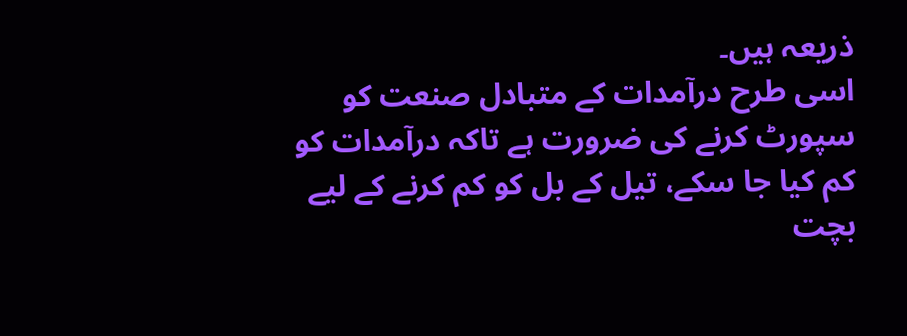ذریعہ ہیں۔
اسی طرح درآمدات کے متبادل صنعت کو سپورٹ کرنے کی ضرورت ہے تاکہ درآمدات کو کم کیا جا سکے، تیل کے بل کو کم کرنے کے لیے بچت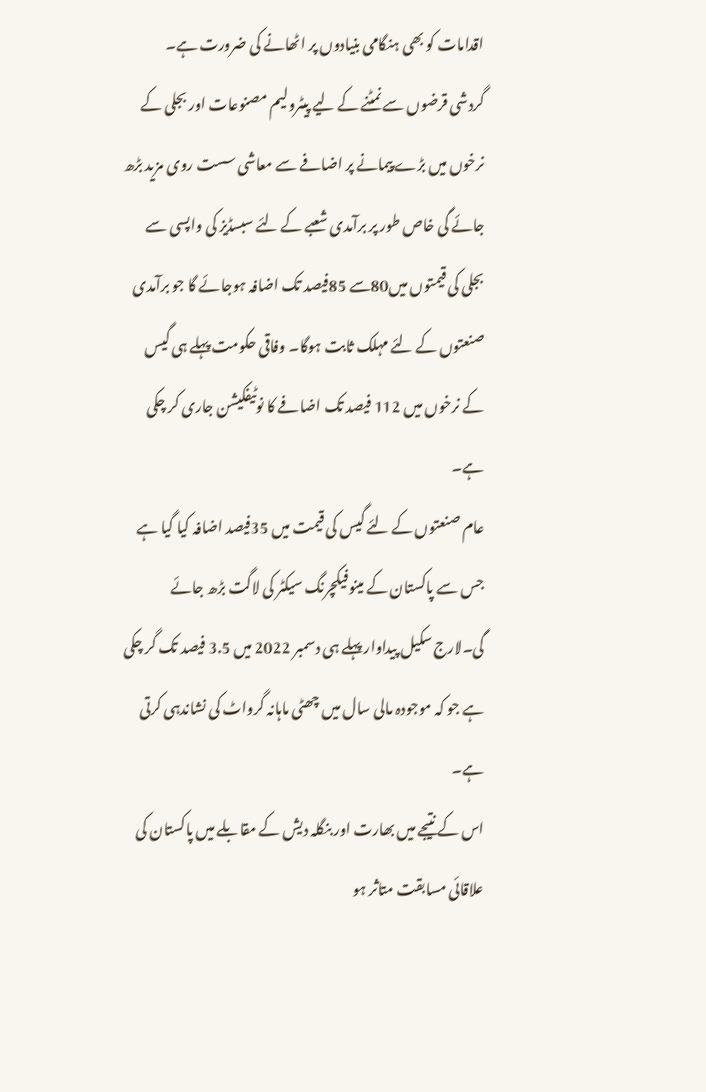اقدامات کو بھی ہنگامی بنیادوں پر اٹھانے کی ضرورت ہے۔
گردشی قرضوں سے نمٹنے کے لیے پیٹرولیم مصنوعات اور بجلی کے نرخوں میں بڑے پیمانے پر اضافے سے معاشی سست روی مزید بڑھ جائے گی خاص طور پر برآمدی شعبے کے لئے سبسڈیز کی واپسی سے بجلی کی قیمتوں میں80سے 85فیصد تک اضافہ ہوجائے گا جو برآمدی صنعتوں کے لئے مہلک ثابت ہوگا۔ وفاقی حکومت پہلے ہی گیس کے نرخوں میں 112 فیصد تک اضافے کا نوٹیفکیشن جاری کر چکی ہے۔
عام صنعتوں کے لئے گیس کی قیمت میں 35فیصد اضافہ کیا گیا ہے جس سے پاکستان کے مینوفیکچرنگ سیکٹر کی لاگت بڑھ جائے گی۔لارج سکیل پیداوار پہلے ہی دسمبر 2022 میں 3.5 فیصد تک گر چکی ہے جو کہ موجودہ مالی سال میں چھٹی ماہانہ گرواٹ کی نشاندہی کرتی ہے۔
اس کے نتیجے میں بھارت اور بنگلہ دیش کے مقابلے میں پاکستان کی علاقائی مسابقت متاثر ہو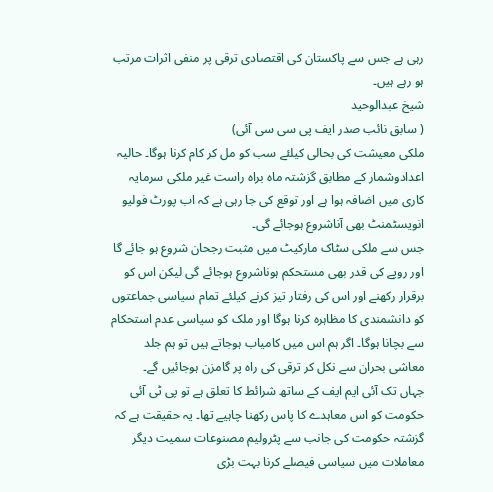رہی ہے جس سے پاکستان کی اقتصادی ترقی پر منفی اثرات مرتب ہو رہے ہیں۔
شیخ عبدالوحید
( سابق نائب صدر ایف پی سی سی آئی)
ملکی معیشت کی بحالی کیلئے سب کو مل کر کام کرنا ہوگا۔ حالیہ اعدادوشمار کے مطابق گزشتہ ماہ براہ راست غیر ملکی سرمایہ کاری میں اضافہ ہوا ہے اور توقع کی جا رہی ہے کہ اب پورٹ فولیو انویسٹمنٹ بھی آناشروع ہوجائے گی۔
جس سے ملکی سٹاک مارکیٹ میں مثبت رجحان شروع ہو جائے گا اور روپے کی قدر بھی مستحکم ہوناشروع ہوجائے گی لیکن اس کو برقرار رکھنے اور اس کی رفتار تیز کرنے کیلئے تمام سیاسی جماعتوں کو دانشمندی کا مظاہرہ کرنا ہوگا اور ملک کو سیاسی عدم استحکام سے بچانا ہوگا۔ اگر ہم اس میں کامیاب ہوجاتے ہیں تو ہم جلد معاشی بحران سے نکل کر ترقی کی راہ پر گامزن ہوجائیں گے۔
جہاں تک آئی ایم ایف کے ساتھ شرائط کا تعلق ہے تو پی ٹی آئی حکومت کو اس معاہدے کا پاس رکھنا چاہیے تھا۔ یہ حقیقت ہے کہ گزشتہ حکومت کی جانب سے پٹرولیم مصنوعات سمیت دیگر معاملات میں سیاسی فیصلے کرنا بہت بڑی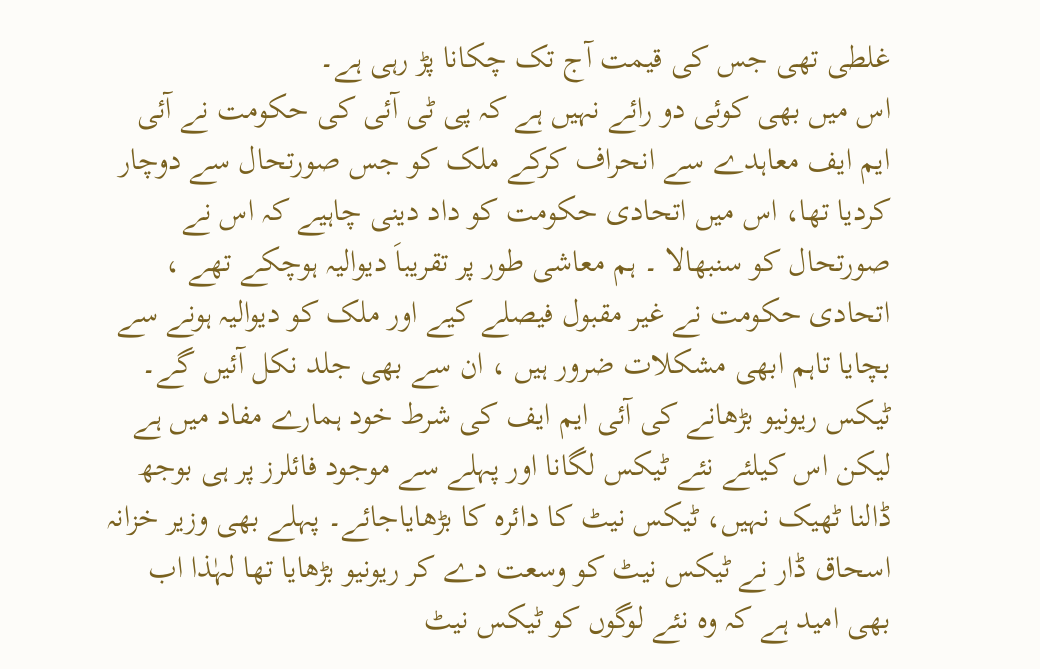غلطی تھی جس کی قیمت آج تک چکانا پڑ رہی ہے۔
اس میں بھی کوئی دو رائے نہیں ہے کہ پی ٹی آئی کی حکومت نے آئی ایم ایف معاہدے سے انحراف کرکے ملک کو جس صورتحال سے دوچار کردیا تھا، اس میں اتحادی حکومت کو داد دینی چاہیے کہ اس نے صورتحال کو سنبھالا ۔ ہم معاشی طور پر تقریباَ دیوالیہ ہوچکے تھے ، اتحادی حکومت نے غیر مقبول فیصلے کیے اور ملک کو دیوالیہ ہونے سے بچایا تاہم ابھی مشکلات ضرور ہیں ، ان سے بھی جلد نکل آئیں گے۔
ٹیکس ریونیو بڑھانے کی آئی ایم ایف کی شرط خود ہمارے مفاد میں ہے لیکن اس کیلئے نئے ٹیکس لگانا اور پہلے سے موجود فائلرز پر ہی بوجھ ڈالنا ٹھیک نہیں، ٹیکس نیٹ کا دائرہ کا بڑھایاجائے۔ پہلے بھی وزیر خزانہ اسحاق ڈار نے ٹیکس نیٹ کو وسعت دے کر ریونیو بڑھایا تھا لہٰذا اب بھی امید ہے کہ وہ نئے لوگوں کو ٹیکس نیٹ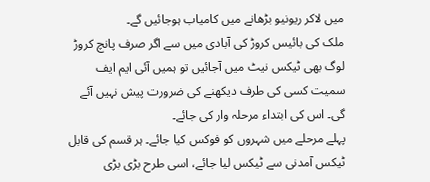میں لاکر ریونیو بڑھانے میں کامیاب ہوجائیں گے۔
ملک کی بائیس کروڑ کی آبادی میں سے اگر صرف پانچ کروڑ لوگ بھی ٹیکس نیٹ میں آجائیں تو ہمیں آئی ایم ایف سمیت کسی کی طرف دیکھنے کی ضرورت پیش نہیں آئے گی۔ اس کی ابتداء مرحلہ وار کی جائے۔
پہلے مرحلے میں شہروں کو فوکس کیا جائے۔ ہر قسم کی قابل ٹیکس آمدنی سے ٹیکس لیا جائے، اسی طرح بڑی بڑی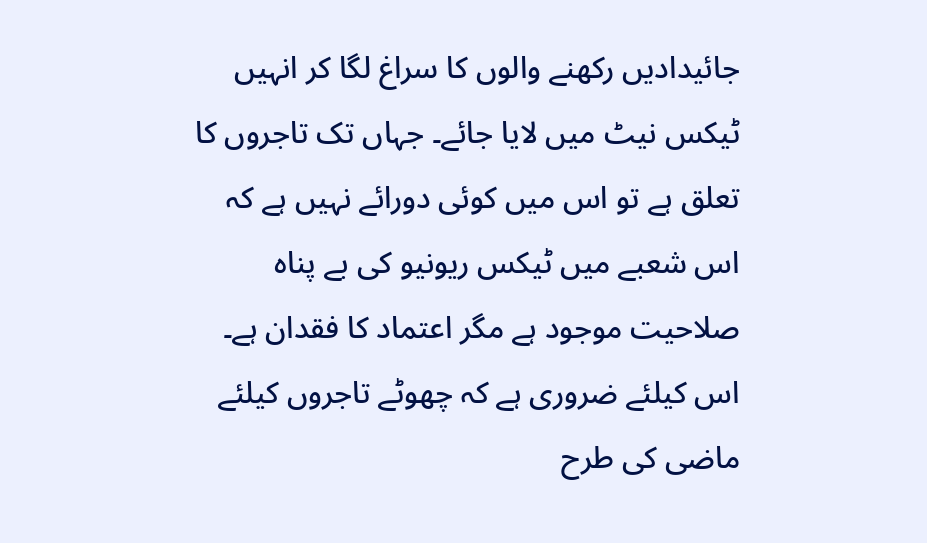جائیدادیں رکھنے والوں کا سراغ لگا کر انہیں ٹیکس نیٹ میں لایا جائے۔ جہاں تک تاجروں کا تعلق ہے تو اس میں کوئی دورائے نہیں ہے کہ اس شعبے میں ٹیکس ریونیو کی بے پناہ صلاحیت موجود ہے مگر اعتماد کا فقدان ہے۔
اس کیلئے ضروری ہے کہ چھوٹے تاجروں کیلئے ماضی کی طرح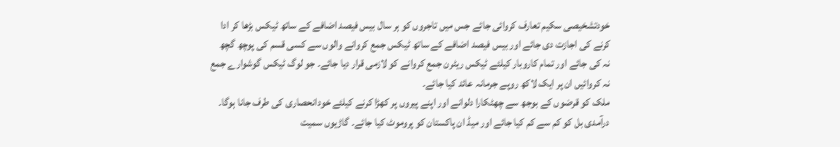خودتشخیصی سکیم تعارف کروائی جائے جس میں تاجروں کو ہر سال بیس فیصد اضافے کے ساتھ ٹیکس بڑھا کر ادا کرنے کی اجازت دی جائے اور بیس فیصد اضافے کے ساتھ ٹیکس جمع کروانے والوں سے کسی قسم کی پوچھ گچھ نہ کی جائے اور تمام کاروبار کیلئے ٹیکس ریٹرن جمع کروانے کو لازمی قرار دیا جائے۔ جو لوگ ٹیکس گوشوارے جمع نہ کروائیں ان پر ایک لاکھ روپے جرمانہ عائد کیا جائے۔
ملک کو قرضوں کے بوجھ سے چھٹکارا دلوانے اور اپنے پیروں پر کھڑا کرنے کیلئے خودانحصاری کی طرف جانا ہوگا۔ درآمدی بل کو کم سے کم کیا جائے اور میڈ ان پاکستان کو پروموٹ کیا جائے۔ گاڑیوں سمیت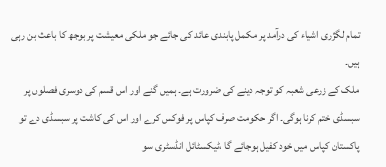تمام لگژری اشیاء کی درآمد پر مکمل پابندی عائد کی جائے جو ملکی معیشت پر بوجھ کا باعث بن رہی ہیں۔
ملک کے زرعی شعبہ کو توجہ دینے کی ضرورت ہے۔ ہمیں گنے اور اس قسم کی دوسری فصلوں پر سبسڈی ختم کرنا ہوگی۔ اگر حکومت صرف کپاس پر فوکس کرے اور اس کی کاشت پر سبسڈی دے تو پاکستان کپاس میں خود کفیل ہوجائے گا ،ٹیکسٹائل انڈسٹری سو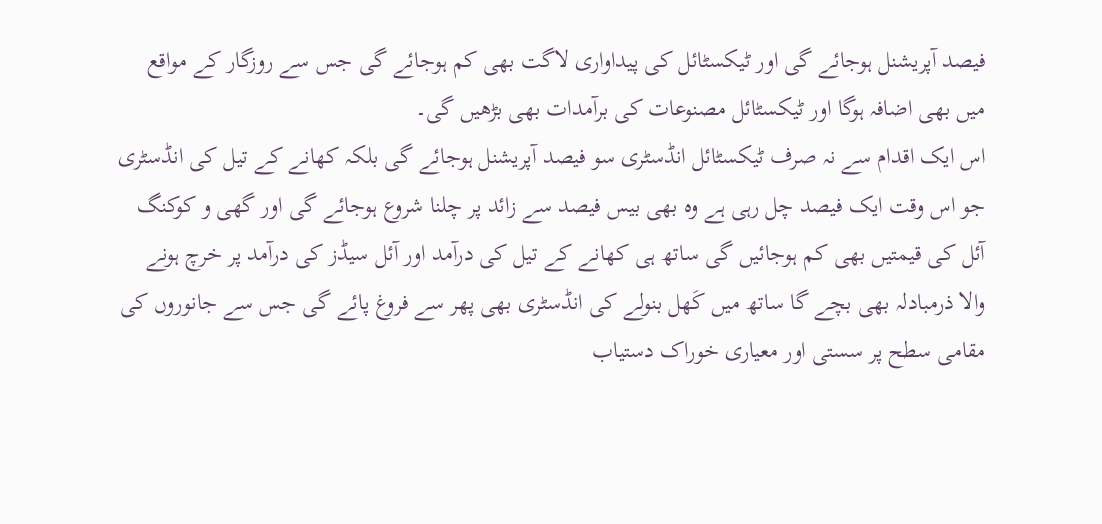فیصد آپریشنل ہوجائے گی اور ٹیکسٹائل کی پیداواری لاگت بھی کم ہوجائے گی جس سے روزگار کے مواقع میں بھی اضافہ ہوگا اور ٹیکسٹائل مصنوعات کی برآمدات بھی بڑھیں گی۔
اس ایک اقدام سے نہ صرف ٹیکسٹائل انڈسٹری سو فیصد آپریشنل ہوجائے گی بلکہ کھانے کے تیل کی انڈسٹری جو اس وقت ایک فیصد چل رہی ہے وہ بھی بیس فیصد سے زائد پر چلنا شروع ہوجائے گی اور گھی و کوکنگ آئل کی قیمتیں بھی کم ہوجائیں گی ساتھ ہی کھانے کے تیل کی درآمد اور آئل سیڈز کی درآمد پر خرچ ہونے والا ذرمبادلہ بھی بچے گا ساتھ میں کَھل بنولے کی انڈسٹری بھی پھر سے فروغ پائے گی جس سے جانوروں کی مقامی سطح پر سستی اور معیاری خوراک دستیاب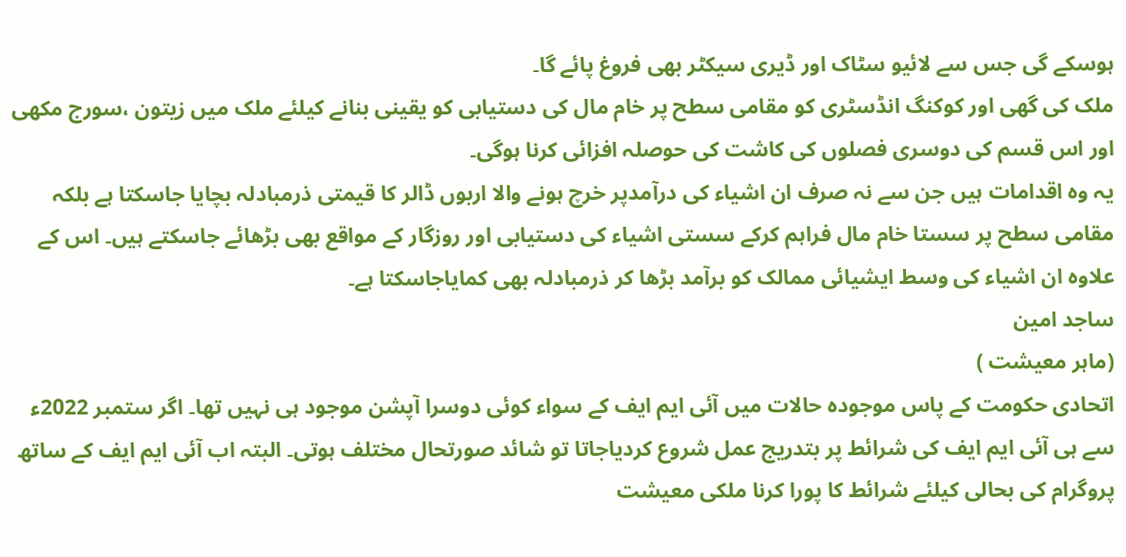ہوسکے گی جس سے لائیو سٹاک اور ڈیری سیکٹر بھی فروغ پائے گا۔
ملک کی گھی اور کوکنگ انڈسٹری کو مقامی سطح پر خام مال کی دستیابی کو یقینی بنانے کیلئے ملک میں زیتون ،سورج مکھی اور اس قسم کی دوسری فصلوں کی کاشت کی حوصلہ افزائی کرنا ہوگی۔
یہ وہ اقدامات ہیں جن سے نہ صرف ان اشیاء کی درآمدپر خرچ ہونے والا اربوں ڈالر کا قیمتی ذرمبادلہ بچایا جاسکتا ہے بلکہ مقامی سطح پر سستا خام مال فراہم کرکے سستی اشیاء کی دستیابی اور روزگار کے مواقع بھی بڑھائے جاسکتے ہیں۔ اس کے علاوہ ان اشیاء کی وسط ایشیائی ممالک کو برآمد بڑھا کر ذرمبادلہ بھی کمایاجاسکتا ہے۔
ساجد امین
(ماہر معیشت )
اتحادی حکومت کے پاس موجودہ حالات میں آئی ایم ایف کے سواء کوئی دوسرا آپشن موجود ہی نہیں تھا۔ اگر ستمبر 2022ء سے ہی آئی ایم ایف کی شرائط پر بتدریج عمل شروع کردیاجاتا تو شائد صورتحال مختلف ہوتی۔ البتہ اب آئی ایم ایف کے ساتھ پروگرام کی بحالی کیلئے شرائط کا پورا کرنا ملکی معیشت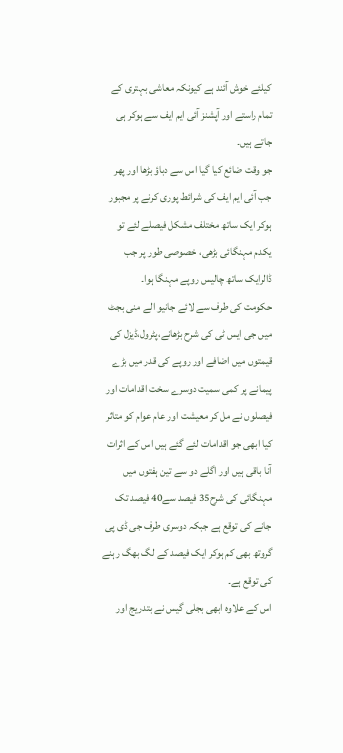کیلئے خوش آئند ہے کیونکہ معاشی بہتری کے تمام راستے اور آپشنز آئی ایم ایف سے ہوکر ہی جاتے ہیں۔
جو وقت ضائع کیا گیا اس سے دباؤ بڑھا اور پھر جب آئی ایم ایف کی شرائط پوری کرنے پر مجبور ہوکر ایک ساتھ مختلف مشکل فیصلے لئے تو یکدم مہنگائی بڑھی، خصوصی طور پر جب ڈالرایک ساتھ چالیس روپے مہنگا ہوا۔
حکومت کی طرف سے لائے جانیو الے منی بجٹ میں جی ایس ٹی کی شرح بڑھانے،پٹرول،ڈیزل کی قیمتوں میں اضافے اور روپے کی قدر میں بڑے پیمانے پر کمی سمیت دوسرے سخت اقدامات اور فیصلوں نے مل کر معیشت اور عام عوام کو متاثر کیا ابھی جو اقدامات لئے گئے ہیں اس کے اثرات آنا باقی ہیں اور اگلے دو سے تین ہفتوں میں مہنگائی کی شرح35 فیصد سے40 فیصد تک جانے کی توقع ہے جبکہ دوسری طرف جی ڈی پی گروتھ بھی کم ہوکر ایک فیصد کے لگ بھگ رہنے کی توقع ہے۔
اس کے علاوہ ابھی بجلی گیس نے بتدریج اور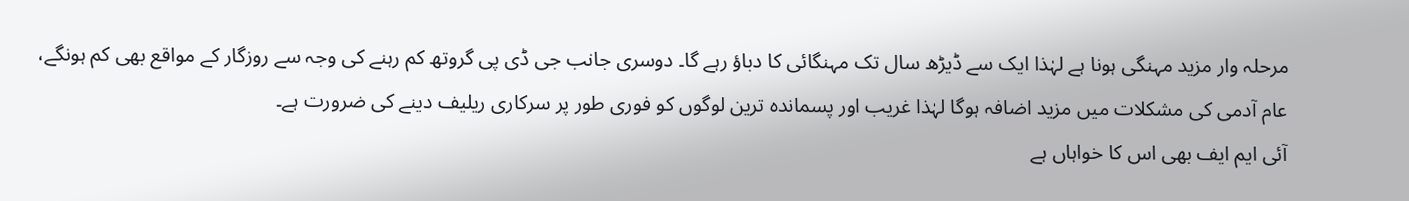مرحلہ وار مزید مہنگی ہونا ہے لہٰذا ایک سے ڈیڑھ سال تک مہنگائی کا دباؤ رہے گا۔ دوسری جانب جی ڈی پی گروتھ کم رہنے کی وجہ سے روزگار کے مواقع بھی کم ہونگے، عام آدمی کی مشکلات میں مزید اضافہ ہوگا لہٰذا غریب اور پسماندہ ترین لوگوں کو فوری طور پر سرکاری ریلیف دینے کی ضرورت ہے۔
آئی ایم ایف بھی اس کا خواہاں ہے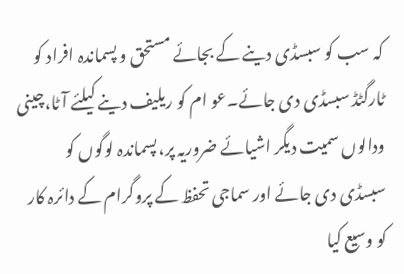کہ سب کو سبسڈی دینے کے بجائے مستحق و پسماندہ افراد کو ٹارگٹڈ سبسڈی دی جائے۔عو ام کو ریلیف دینے کیلئے آٹا،چینی ودالوں سمیت دیگر اشیائے ضروریہ پر، پسماندہ لوگوں کو سبسڈی دی جائے اور سماجی تحفظ کے پروگرام کے دائرہ کار کو وسیع کیا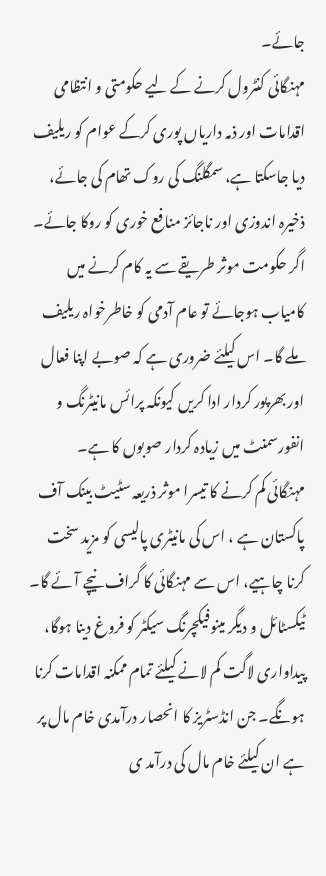جائے۔
مہنگائی کنٹرول کرنے کے لیے حکومتی و انتظامی اقدامات اور ذمہ داریاں پوری کرکے عوام کو ریلیف دیا جاسکتا ہے، سمگلنگ کی روک تھام کی جائے، ذخیرہ اندوزی اور ناجائز منافع خوری کو روکا جائے۔ اگر حکومت موثر طریقے سے یہ کام کرنے میں کامیاب ہوجائے تو عام آدمی کو خاطرخواہ ریلیف ملے گا۔ اس کیلئے ضروری ہے کہ صوبے اپنا فعال اور بھرپور کردار ادا کریں کیونکہ پرائس مانیٹرنگ و انفورسمنٹ میں زیادہ کردار صوبوں کا ہے۔
مہنگائی کم کرنے کا تیسرا موثر ذریعہ سٹیٹ بینک آف پاکستان ہے ، اس کی مانیٹری پالیسی کو مزید سخت کرنا چاہیے، اس سے مہنگائی کا گراف نیچے آئے گا۔ ٹیکسٹائل و دیگر مینوفیکچرنگ سیکٹر کو فروغ دینا ہوگا، پیداواری لاگت کم لانے کیلئے تمام ممکنہ اقدامات کرنا ہونگے۔ جن انڈسٹریز کا انحصار درآمدی خام مال پر ہے ان کیلئے خام مال کی درآمد ی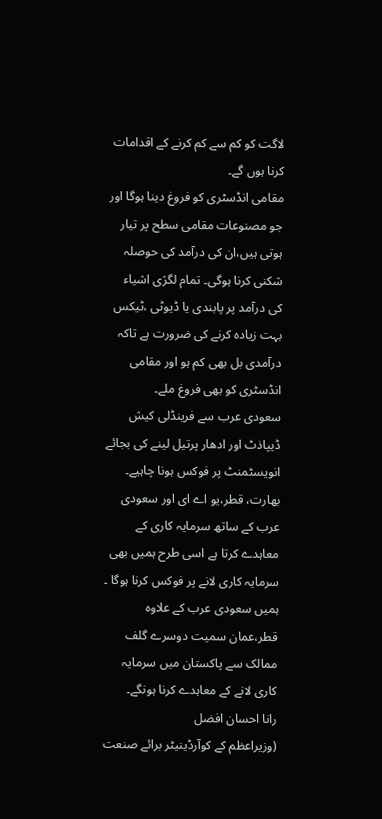لاگت کو کم سے کم کرنے کے اقدامات کرنا ہوں گے۔
مقامی انڈسٹری کو فروغ دینا ہوگا اور جو مصنوعات مقامی سطح پر تیار ہوتی ہیں،ان کی درآمد کی حوصلہ شکنی کرنا ہوگی۔ تمام لگژی اشیاء کی درآمد پر پابندی یا ڈیوٹی ،ٹیکس بہت زیادہ کرنے کی ضرورت ہے تاکہ درآمدی بل بھی کم ہو اور مقامی انڈسٹری کو بھی فروغ ملے۔
سعودی عرب سے فرینڈلی کیش ڈیپاذٹ اور ادھار پرتیل لینے کی بجائے انویسٹمنٹ پر فوکس ہونا چاہیے۔ بھارت، قطر،یو اے ای اور سعودی عرب کے ساتھ سرمایہ کاری کے معاہدے کرتا ہے اسی طرح ہمیں بھی سرمایہ کاری لانے پر فوکس کرنا ہوگا ۔ ہمیں سعودی عرب کے علاوہ قطر،عمان سمیت دوسرے گلف ممالک سے پاکستان میں سرمایہ کاری لانے کے معاہدے کرنا ہونگے۔
رانا احسان افضل
(وزیراعظم کے کوآرڈینیٹر برائے صنعت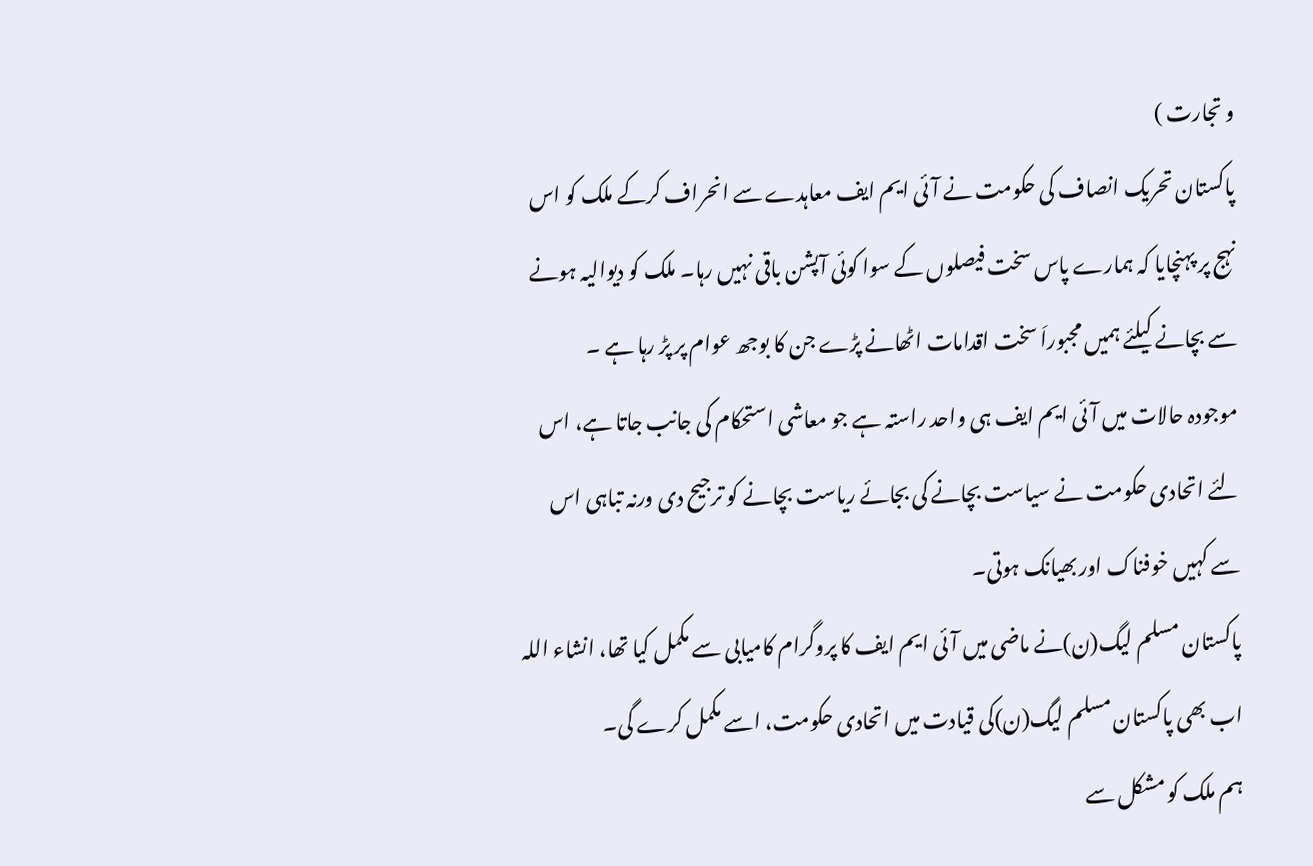و تجارت )
پاکستان تحریک انصاف کی حکومت نے آئی ایم ایف معاہدے سے انحراف کرکے ملک کو اس نہج پر پہنچایا کہ ہمارے پاس سخت فیصلوں کے سوا کوئی آپشن باقی نہیں رہا۔ ملک کو دیوالیہ ہونے سے بچانے کیلئے ہمیں مجبوراَ سخت اقدامات اٹھانے پڑے جن کا بوجھ عوام پر پڑ رہا ہے ۔
موجودہ حالات میں آئی ایم ایف ہی واحد راستہ ہے جو معاشی استحکام کی جانب جاتا ہے، اس لئے اتحادی حکومت نے سیاست بچانے کی بجائے ریاست بچانے کو ترجیح دی ورنہ تباہی اس سے کہیں خوفناک اور بھیانک ہوتی۔
پاکستان مسلم لیگ(ن)نے ماضی میں آئی ایم ایف کا پروگرام کامیابی سے مکمل کیا تھا، انشاء اللہ اب بھی پاکستان مسلم لیگ(ن)کی قیادت میں اتحادی حکومت، اسے مکمل کرے گی۔
ہم ملک کو مشکل سے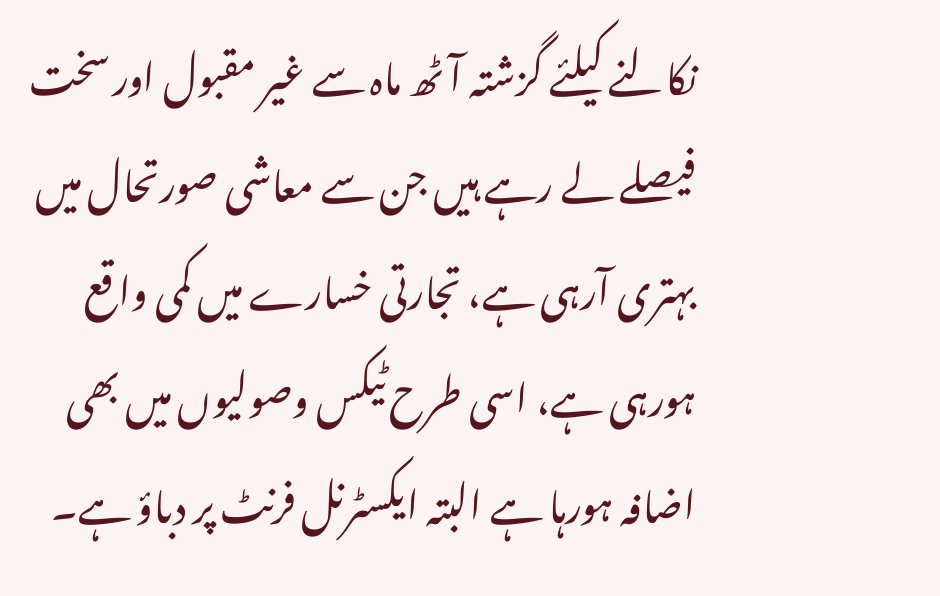نکالنے کیلئے گزشتہ آٹھ ماہ سے غیر مقبول اور سخت فیصلے لے رہے ہیں جن سے معاشی صورتحال میں بہتری آرہی ہے، تجارتی خسارے میں کمی واقع ہورہی ہے، اسی طرح ٹیکس وصولیوں میں بھی اضافہ ہورہا ہے البتہ ایکسٹرنل فرنٹ پر دباؤ ہے۔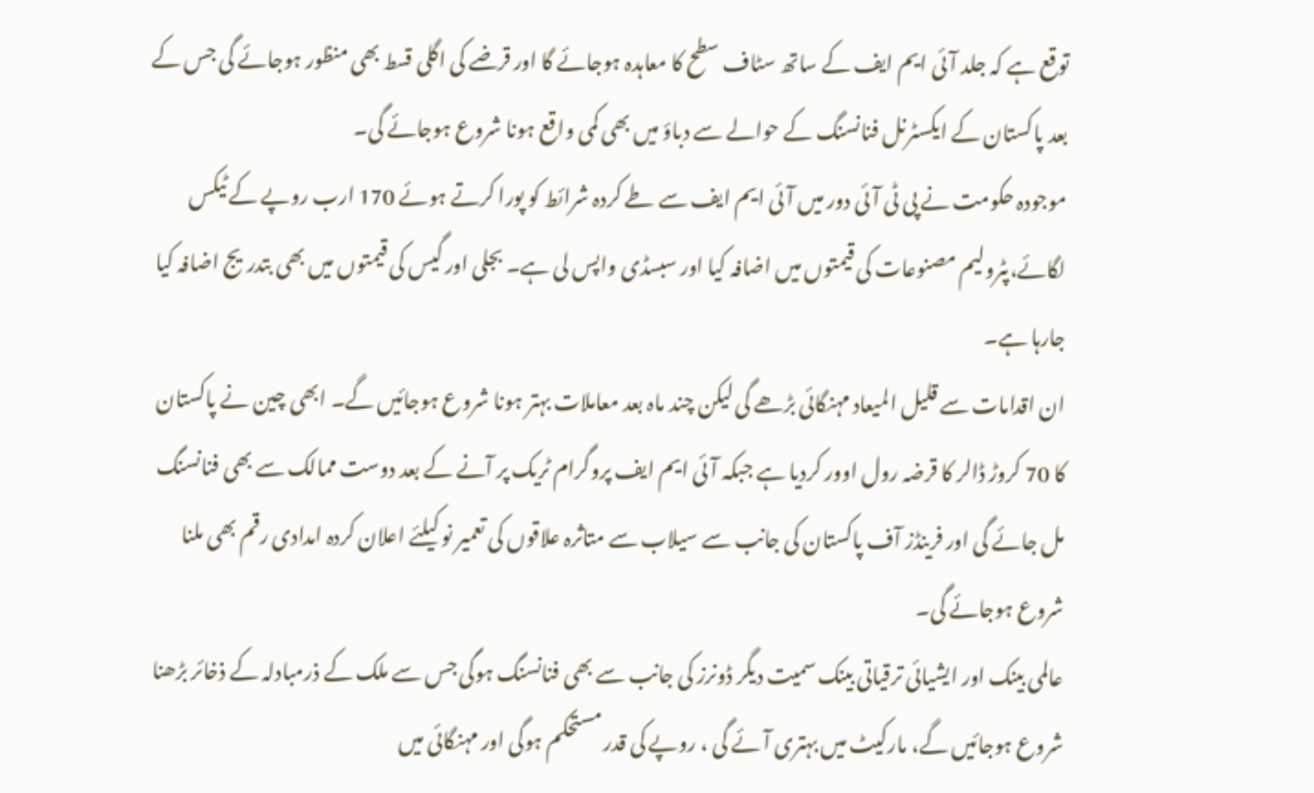توقع ہے کہ جلد آئی ایم ایف کے ساتھ سٹاف سطح کا معاہدہ ہوجائے گا اور قرضے کی اگلی قسط بھی منظور ہوجائے گی جس کے بعد پاکستان کے ایکسٹرنل فنانسنگ کے حوالے سے دباؤ میں بھی کمی واقع ہونا شروع ہوجائے گی۔
موجودہ حکومت نے پی ٹی آئی دور میں آئی ایم ایف سے طے کردہ شرائط کو پورا کرتے ہوئے 170 ارب روپے کے ٹیکس لگائے،پٹرولیم مصنوعات کی قیمتوں میں اضافہ کیا اور سبسڈی واپس لی ہے۔ بجلی اور گیس کی قیمتوں میں بھی بتدریج اضافہ کیا جارہا ہے۔
ان اقدامات سے قلیل المیعاد مہنگائی بڑھے گی لیکن چند ماہ بعد معاملات بہتر ہونا شروع ہوجائیں گے۔ ابھی چین نے پاکستان کا 70 کروڑ ڈالر کا قرضہ رول اوور کردیا ہے جبکہ آئی ایم ایف پروگرام ٹریک پر آنے کے بعد دوست ممالک سے بھی فنانسنگ مل جائے گی اور فرینڈز آف پاکستان کی جانب سے سیلاب سے متاثرہ علاقوں کی تعمیر نو کیلئے اعلان کردہ امدادی رقم بھی ملنا شروع ہوجائے گی۔
عالمی بینک اور ایشیائی ترقیاتی بینک سمیت دیگر ڈونرز کی جانب سے بھی فنانسنگ ہوگی جس سے ملک کے ذرمبادلہ کے ذخائر بڑھنا شروع ہوجائیں گے، مارکیٹ میں بہتری آئے گی ، روپے کی قدر مستحکم ہوگی اور مہنگائی میں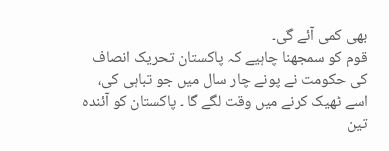بھی کمی آئے گی۔
قوم کو سمجھنا چاہیے کہ پاکستان تحریک انصاف کی حکومت نے پونے چار سال میں جو تباہی کی، اسے ٹھیک کرنے میں وقت لگے گا ۔ پاکستان کو آئندہ تین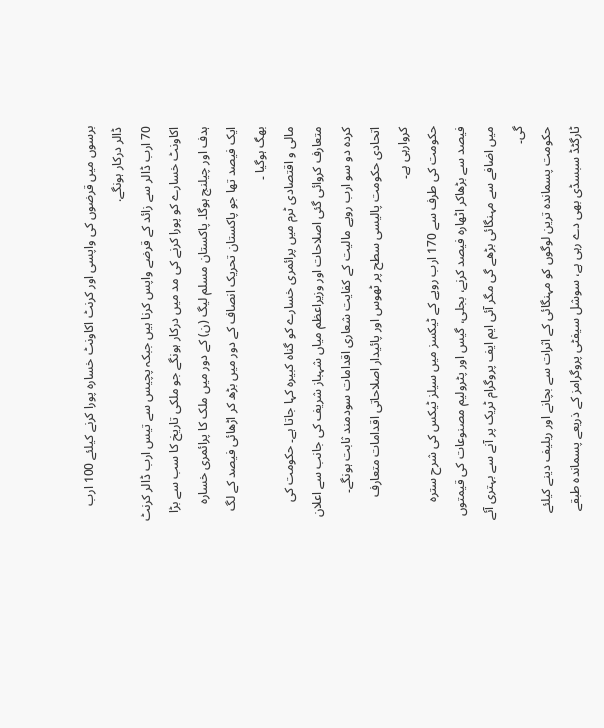برسوں میں قرضوں کی واپسی اور کرنٹ اکاونٹ خسارہ پورا کرنے کیلئے 100 ارب ڈالر درکار ہونگے.
70 ارب ڈالر سے زائد کے قرضے واپس کرنا ہیں جبکہ پچیس سے تیس ارب ڈالر کرنٹ اکاونٹ خسارے کو پورا کرنے کی مد میں درکار ہونگے جو ملکی تاریخ کا سب سے بڑا ہدف اور چیلنج ہوگا۔ پاکستان مسلم لیگ (ن) کے دور میں ملک کا پرائمری خسارہ ایک فیصد تھا جو پاکستان تحریک انصاف کے دور میں بڑھ کر اڑھائی فیصد کے لگ بھگ ہوگیا ۔
مالی و اقتصادی ٹرم میں پرائمری خسارے کو گناہ کبیرہ کہا جاتا ہے۔ حکومت کی متعارف کروائی گئی اصلاحات اور وزیراعظم میاں شہباز شریف کی جانب سے اعلان کردہ دو سو ارب روپے مالیت کے کفایت شعاری اقدامات سودمند ثابت ہونگے۔ اتحادی حکومت پالیسی سطح پر ٹھوس اور پائیدار اصلاحاتی اقدامات متعارف کروارہی ہے۔
حکومت کی طرف سے 170 ارب روپے کے ٹیکسز میں سیلز ٹیکس کی شرح سترہ فیصد سے بڑھاکر اٹھارہ فیصد کرنے، بجلی، گیس اور پٹرولیم مصنوعات کی قیمتوں میں اضافے سے مہنگائی بڑھے گی مگر آئی ایم ایف پروگرام ٹریک پر آنے سے بہتری آئے گی۔
حکومت پسماندہ ترین لوگوں کو مہنگائی کے اثرات سے بچانے اور ریلیف دینے کیلئے ٹارگٹڈ سبسڈی بھی دے رہی ہے، سوشل سیفٹی پروگرامز کے ذریعے پسماندہ طبقے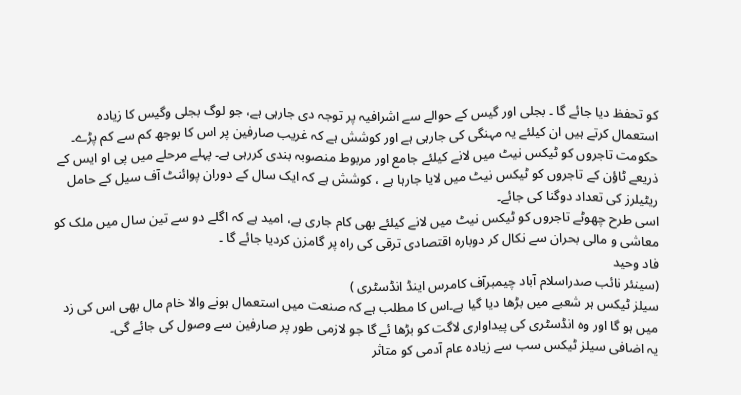کو تحفظ دیا جائے گا ۔ بجلی اور گیس کے حوالے سے اشرافیہ پر توجہ دی جارہی ہے، جو لوگ بجلی وگیس کا زیادہ استعمال کرتے ہیں ان کیلئے یہ مہنگی کی جارہی ہے اور کوشش ہے کہ غریب صارفین پر اس کا بوجھ کم سے کم پڑے۔
حکومت تاجروں کو ٹیکس نیٹ میں لانے کیلئے جامع اور مربوط منصوبہ بندی کررہی ہے۔ پہلے مرحلے میں پی او ایس کے ذریعے ٹاؤن کے تاجروں کو ٹیکس نیٹ میں لایا جارہا ہے ، کوشش ہے کہ ایک سال کے دوران پوائنٹ آف سیل کے حامل ریٹیلرز کی تعداد دوگنا کی جائے۔
اسی طرح چھوٹے تاجروں کو ٹیکس نیٹ میں لانے کیلئے بھی کام جاری ہے، امید ہے کہ اگلے دو سے تین سال میں ملک کو معاشی و مالی بحران سے نکال کر دوبارہ اقتصادی ترقی کی راہ پر گامزن کردیا جائے گا ۔
فاد وحید
(سینئر نائب صدراسلام آباد چیمبرآف کامرس اینڈ انڈسٹری )
سیلز ٹیکس ہر شعبے میں بڑھا دیا گیا ہے۔اس کا مطلب ہے کہ صنعت میں استعمال ہونے والا خام مال بھی اس کی زد میں ہو گا اور وہ انڈسٹری کی پیداواری لاگت کو بڑھا ئے گا جو لازمی طور پر صارفین سے وصول کی جائے گی۔
یہ اضافی سیلز ٹیکس سب سے زیادہ عام آدمی کو متاثر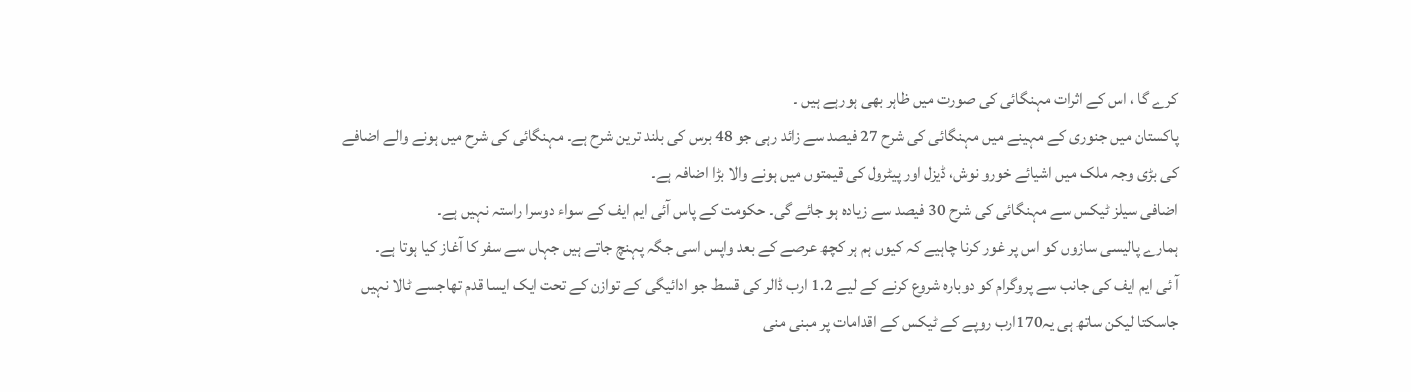کرے گا ، اس کے اثرات مہنگائی کی صورت میں ظاہر بھی ہورہے ہیں ۔
پاکستان میں جنوری کے مہینے میں مہنگائی کی شرح 27 فیصد سے زائد رہی جو 48 برس کی بلند ترین شرح ہے۔ مہنگائی کی شرح میں ہونے والے اضافے کی بڑی وجہ ملک میں اشیائے خورو نوش، ڈیزل اور پیٹرول کی قیمتوں میں ہونے والا بڑا اضافہ ہے۔
اضافی سیلز ٹیکس سے مہنگائی کی شرح 30 فیصد سے زیادہ ہو جائے گی۔ حکومت کے پاس آئی ایم ایف کے سواء دوسرا راستہ نہیں ہے۔
ہمارے پالیسی سازوں کو اس پر غور کرنا چاہیے کہ کیوں ہم ہر کچھ عرصے کے بعد واپس اسی جگہ پہنچ جاتے ہیں جہاں سے سفر کا آغاز کیا ہوتا ہے۔
آ ئی ایم ایف کی جانب سے پروگرام کو دوبارہ شروع کرنے کے لیے 1.2 ارب ڈالر کی قسط جو ادائیگی کے توازن کے تحت ایک ایسا قدم تھاجسے ٹالا نہیں جاسکتا لیکن ساتھ ہی یہ170ارب روپے کے ٹیکس کے اقدامات پر مبنی منی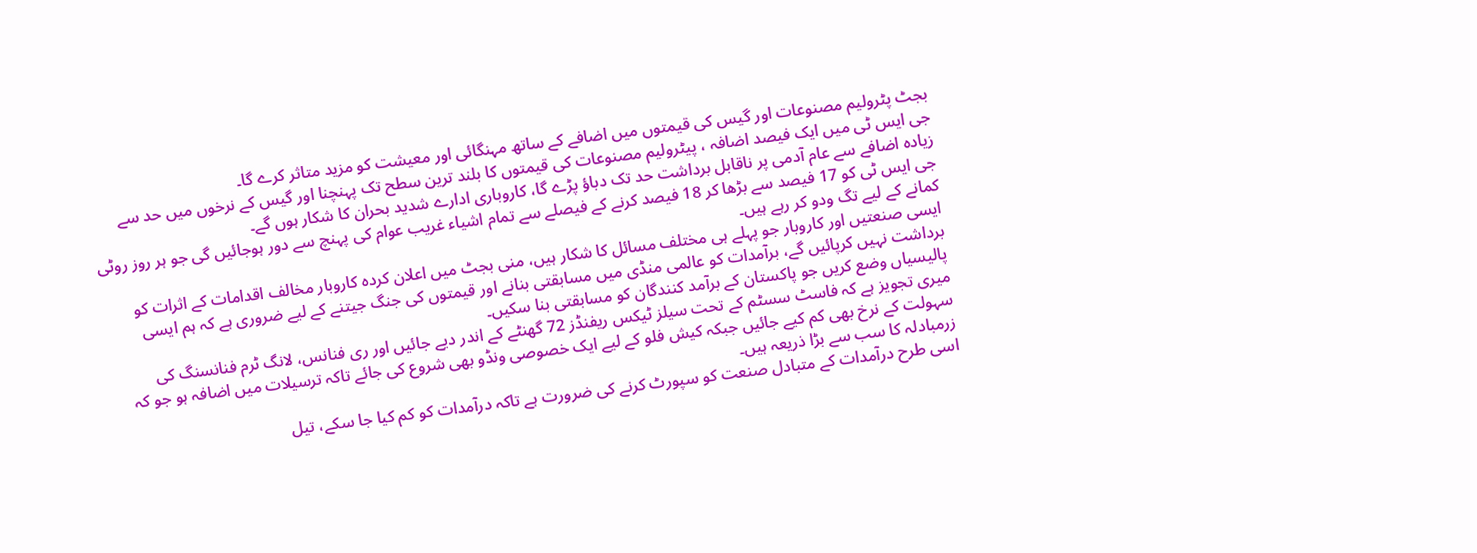بجٹ پٹرولیم مصنوعات اور گیس کی قیمتوں میں اضافے کے ساتھ مہنگائی اور معیشت کو مزید متاثر کرے گا۔
جی ایس ٹی میں ایک فیصد اضافہ ، پیٹرولیم مصنوعات کی قیمتوں کا بلند ترین سطح تک پہنچنا اور گیس کے نرخوں میں حد سے زیادہ اضافے سے عام آدمی پر ناقابل برداشت حد تک دباؤ پڑے گا، کاروباری ادارے شدید بحران کا شکار ہوں گے۔
جی ایس ٹی کو 17 فیصد سے بڑھا کر 18 فیصد کرنے کے فیصلے سے تمام اشیاء غریب عوام کی پہنچ سے دور ہوجائیں گی جو ہر روز روٹی کمانے کے لیے تگ ودو کر رہے ہیں۔
ایسی صنعتیں اور کاروبار جو پہلے ہی مختلف مسائل کا شکار ہیں، منی بجٹ میں اعلان کردہ کاروبار مخالف اقدامات کے اثرات کو برداشت نہیں کرپائیں گے، برآمدات کو عالمی منڈی میں مسابقتی بنانے اور قیمتوں کی جنگ جیتنے کے لیے ضروری ہے کہ ہم ایسی پالیسیاں وضع کریں جو پاکستان کے برآمد کنندگان کو مسابقتی بنا سکیں۔
میری تجویز ہے کہ فاسٹ سسٹم کے تحت سیلز ٹیکس ریفنڈز 72 گھنٹے کے اندر دیے جائیں اور ری فنانس، لانگ ٹرم فنانسنگ کی سہولت کے نرخ بھی کم کیے جائیں جبکہ کیش فلو کے لیے ایک خصوصی ونڈو بھی شروع کی جائے تاکہ ترسیلات میں اضافہ ہو جو کہ زرمبادلہ کا سب سے بڑا ذریعہ ہیں۔
اسی طرح درآمدات کے متبادل صنعت کو سپورٹ کرنے کی ضرورت ہے تاکہ درآمدات کو کم کیا جا سکے، تیل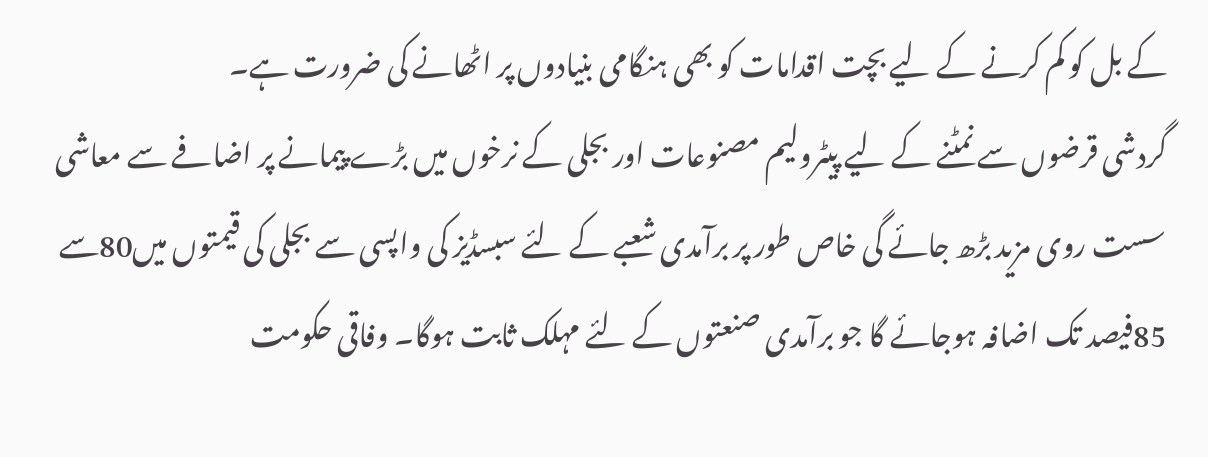کے بل کو کم کرنے کے لیے بچت اقدامات کو بھی ہنگامی بنیادوں پر اٹھانے کی ضرورت ہے۔
گردشی قرضوں سے نمٹنے کے لیے پیٹرولیم مصنوعات اور بجلی کے نرخوں میں بڑے پیمانے پر اضافے سے معاشی سست روی مزید بڑھ جائے گی خاص طور پر برآمدی شعبے کے لئے سبسڈیز کی واپسی سے بجلی کی قیمتوں میں80سے 85فیصد تک اضافہ ہوجائے گا جو برآمدی صنعتوں کے لئے مہلک ثابت ہوگا۔ وفاقی حکومت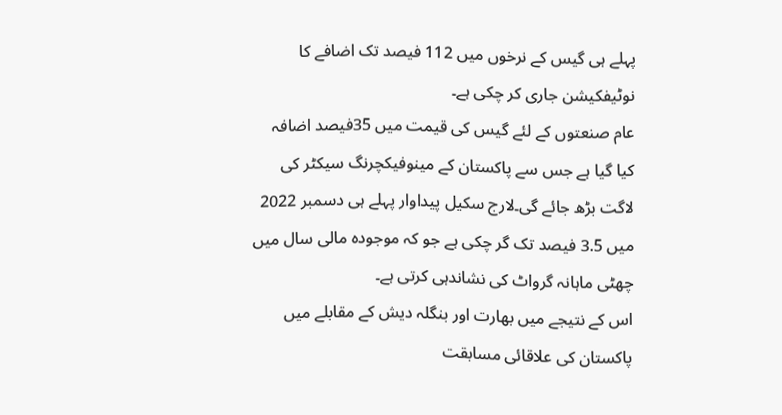پہلے ہی گیس کے نرخوں میں 112 فیصد تک اضافے کا نوٹیفکیشن جاری کر چکی ہے۔
عام صنعتوں کے لئے گیس کی قیمت میں 35فیصد اضافہ کیا گیا ہے جس سے پاکستان کے مینوفیکچرنگ سیکٹر کی لاگت بڑھ جائے گی۔لارج سکیل پیداوار پہلے ہی دسمبر 2022 میں 3.5 فیصد تک گر چکی ہے جو کہ موجودہ مالی سال میں چھٹی ماہانہ گرواٹ کی نشاندہی کرتی ہے۔
اس کے نتیجے میں بھارت اور بنگلہ دیش کے مقابلے میں پاکستان کی علاقائی مسابقت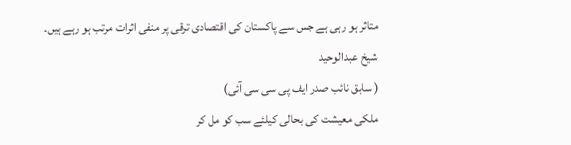متاثر ہو رہی ہے جس سے پاکستان کی اقتصادی ترقی پر منفی اثرات مرتب ہو رہے ہیں۔
شیخ عبدالوحید
( سابق نائب صدر ایف پی سی سی آئی)
ملکی معیشت کی بحالی کیلئے سب کو مل کر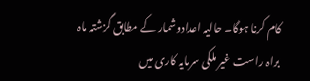کام کرنا ہوگا۔ حالیہ اعدادوشمار کے مطابق گزشتہ ماہ براہ راست غیر ملکی سرمایہ کاری میں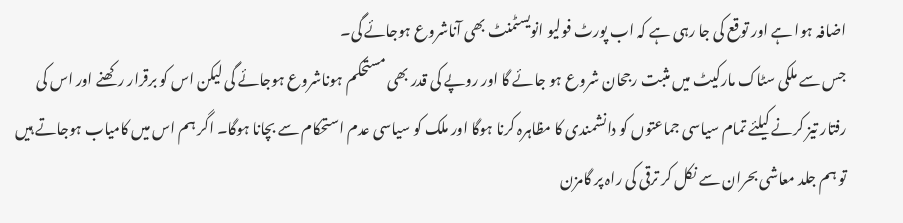اضافہ ہوا ہے اور توقع کی جا رہی ہے کہ اب پورٹ فولیو انویسٹمنٹ بھی آناشروع ہوجائے گی۔
جس سے ملکی سٹاک مارکیٹ میں مثبت رجحان شروع ہو جائے گا اور روپے کی قدر بھی مستحکم ہوناشروع ہوجائے گی لیکن اس کو برقرار رکھنے اور اس کی رفتار تیز کرنے کیلئے تمام سیاسی جماعتوں کو دانشمندی کا مظاہرہ کرنا ہوگا اور ملک کو سیاسی عدم استحکام سے بچانا ہوگا۔ اگر ہم اس میں کامیاب ہوجاتے ہیں تو ہم جلد معاشی بحران سے نکل کر ترقی کی راہ پر گامزن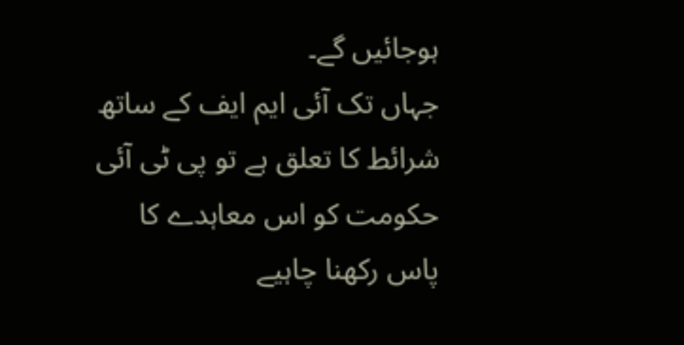ہوجائیں گے۔
جہاں تک آئی ایم ایف کے ساتھ شرائط کا تعلق ہے تو پی ٹی آئی حکومت کو اس معاہدے کا پاس رکھنا چاہیے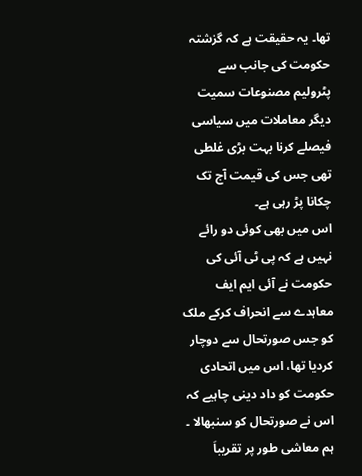تھا۔ یہ حقیقت ہے کہ گزشتہ حکومت کی جانب سے پٹرولیم مصنوعات سمیت دیگر معاملات میں سیاسی فیصلے کرنا بہت بڑی غلطی تھی جس کی قیمت آج تک چکانا پڑ رہی ہے۔
اس میں بھی کوئی دو رائے نہیں ہے کہ پی ٹی آئی کی حکومت نے آئی ایم ایف معاہدے سے انحراف کرکے ملک کو جس صورتحال سے دوچار کردیا تھا، اس میں اتحادی حکومت کو داد دینی چاہیے کہ اس نے صورتحال کو سنبھالا ۔ ہم معاشی طور پر تقریباَ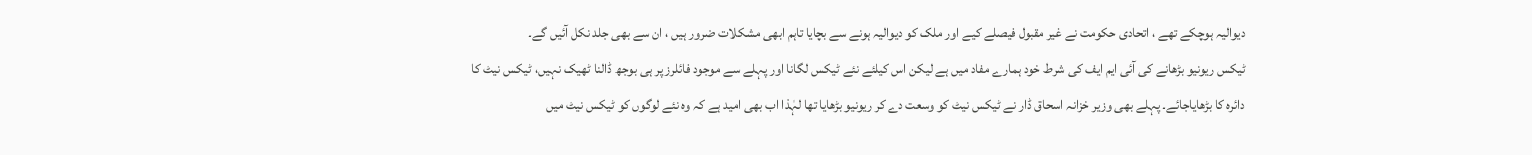دیوالیہ ہوچکے تھے ، اتحادی حکومت نے غیر مقبول فیصلے کیے اور ملک کو دیوالیہ ہونے سے بچایا تاہم ابھی مشکلات ضرور ہیں ، ان سے بھی جلد نکل آئیں گے۔
ٹیکس ریونیو بڑھانے کی آئی ایم ایف کی شرط خود ہمارے مفاد میں ہے لیکن اس کیلئے نئے ٹیکس لگانا اور پہلے سے موجود فائلرز پر ہی بوجھ ڈالنا ٹھیک نہیں، ٹیکس نیٹ کا دائرہ کا بڑھایاجائے۔ پہلے بھی وزیر خزانہ اسحاق ڈار نے ٹیکس نیٹ کو وسعت دے کر ریونیو بڑھایا تھا لہٰذا اب بھی امید ہے کہ وہ نئے لوگوں کو ٹیکس نیٹ میں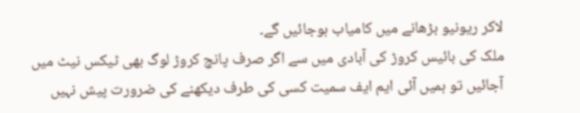لاکر ریونیو بڑھانے میں کامیاب ہوجائیں گے۔
ملک کی بائیس کروڑ کی آبادی میں سے اگر صرف پانچ کروڑ لوگ بھی ٹیکس نیٹ میں آجائیں تو ہمیں آئی ایم ایف سمیت کسی کی طرف دیکھنے کی ضرورت پیش نہیں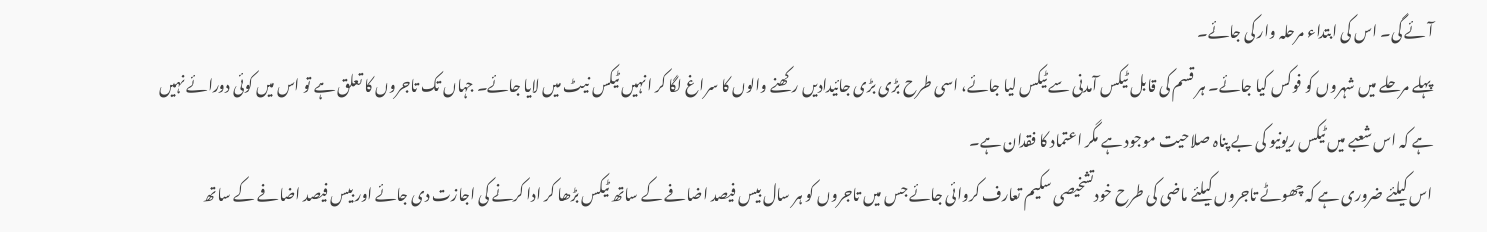آئے گی۔ اس کی ابتداء مرحلہ وار کی جائے۔
پہلے مرحلے میں شہروں کو فوکس کیا جائے۔ ہر قسم کی قابل ٹیکس آمدنی سے ٹیکس لیا جائے، اسی طرح بڑی بڑی جائیدادیں رکھنے والوں کا سراغ لگا کر انہیں ٹیکس نیٹ میں لایا جائے۔ جہاں تک تاجروں کا تعلق ہے تو اس میں کوئی دورائے نہیں ہے کہ اس شعبے میں ٹیکس ریونیو کی بے پناہ صلاحیت موجود ہے مگر اعتماد کا فقدان ہے۔
اس کیلئے ضروری ہے کہ چھوٹے تاجروں کیلئے ماضی کی طرح خودتشخیصی سکیم تعارف کروائی جائے جس میں تاجروں کو ہر سال بیس فیصد اضافے کے ساتھ ٹیکس بڑھا کر ادا کرنے کی اجازت دی جائے اور بیس فیصد اضافے کے ساتھ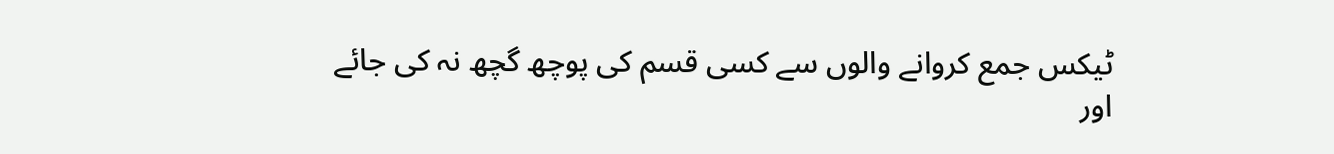ٹیکس جمع کروانے والوں سے کسی قسم کی پوچھ گچھ نہ کی جائے اور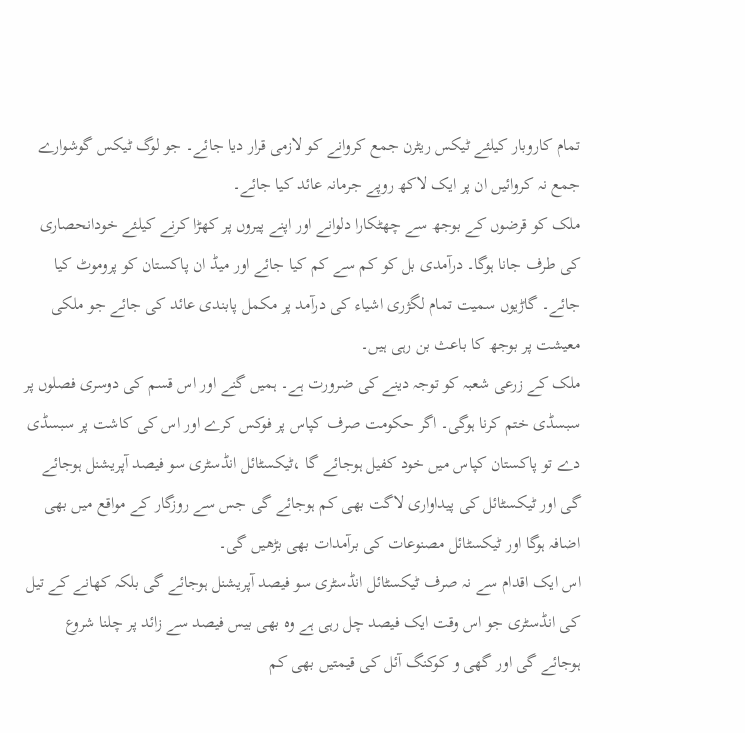تمام کاروبار کیلئے ٹیکس ریٹرن جمع کروانے کو لازمی قرار دیا جائے۔ جو لوگ ٹیکس گوشوارے جمع نہ کروائیں ان پر ایک لاکھ روپے جرمانہ عائد کیا جائے۔
ملک کو قرضوں کے بوجھ سے چھٹکارا دلوانے اور اپنے پیروں پر کھڑا کرنے کیلئے خودانحصاری کی طرف جانا ہوگا۔ درآمدی بل کو کم سے کم کیا جائے اور میڈ ان پاکستان کو پروموٹ کیا جائے۔ گاڑیوں سمیت تمام لگژری اشیاء کی درآمد پر مکمل پابندی عائد کی جائے جو ملکی معیشت پر بوجھ کا باعث بن رہی ہیں۔
ملک کے زرعی شعبہ کو توجہ دینے کی ضرورت ہے۔ ہمیں گنے اور اس قسم کی دوسری فصلوں پر سبسڈی ختم کرنا ہوگی۔ اگر حکومت صرف کپاس پر فوکس کرے اور اس کی کاشت پر سبسڈی دے تو پاکستان کپاس میں خود کفیل ہوجائے گا ،ٹیکسٹائل انڈسٹری سو فیصد آپریشنل ہوجائے گی اور ٹیکسٹائل کی پیداواری لاگت بھی کم ہوجائے گی جس سے روزگار کے مواقع میں بھی اضافہ ہوگا اور ٹیکسٹائل مصنوعات کی برآمدات بھی بڑھیں گی۔
اس ایک اقدام سے نہ صرف ٹیکسٹائل انڈسٹری سو فیصد آپریشنل ہوجائے گی بلکہ کھانے کے تیل کی انڈسٹری جو اس وقت ایک فیصد چل رہی ہے وہ بھی بیس فیصد سے زائد پر چلنا شروع ہوجائے گی اور گھی و کوکنگ آئل کی قیمتیں بھی کم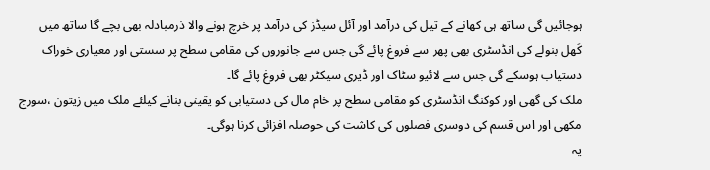ہوجائیں گی ساتھ ہی کھانے کے تیل کی درآمد اور آئل سیڈز کی درآمد پر خرچ ہونے والا ذرمبادلہ بھی بچے گا ساتھ میں کَھل بنولے کی انڈسٹری بھی پھر سے فروغ پائے گی جس سے جانوروں کی مقامی سطح پر سستی اور معیاری خوراک دستیاب ہوسکے گی جس سے لائیو سٹاک اور ڈیری سیکٹر بھی فروغ پائے گا۔
ملک کی گھی اور کوکنگ انڈسٹری کو مقامی سطح پر خام مال کی دستیابی کو یقینی بنانے کیلئے ملک میں زیتون ،سورج مکھی اور اس قسم کی دوسری فصلوں کی کاشت کی حوصلہ افزائی کرنا ہوگی۔
یہ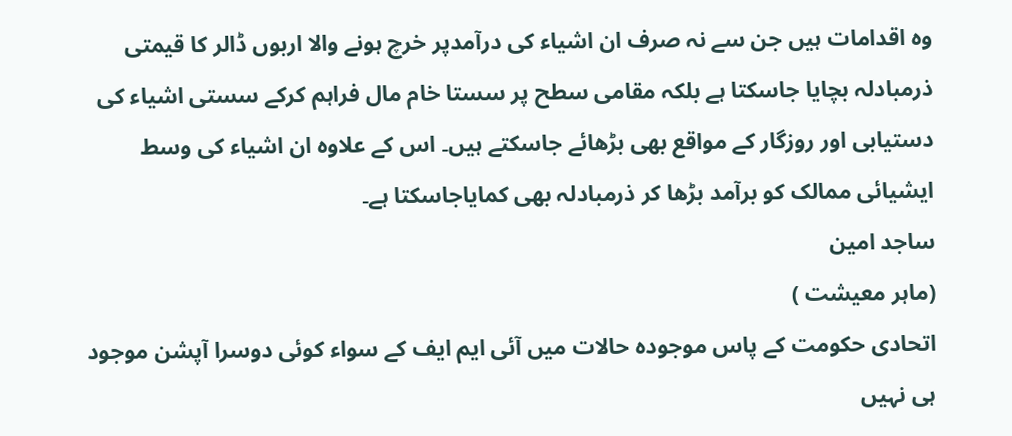وہ اقدامات ہیں جن سے نہ صرف ان اشیاء کی درآمدپر خرچ ہونے والا اربوں ڈالر کا قیمتی ذرمبادلہ بچایا جاسکتا ہے بلکہ مقامی سطح پر سستا خام مال فراہم کرکے سستی اشیاء کی دستیابی اور روزگار کے مواقع بھی بڑھائے جاسکتے ہیں۔ اس کے علاوہ ان اشیاء کی وسط ایشیائی ممالک کو برآمد بڑھا کر ذرمبادلہ بھی کمایاجاسکتا ہے۔
ساجد امین
(ماہر معیشت )
اتحادی حکومت کے پاس موجودہ حالات میں آئی ایم ایف کے سواء کوئی دوسرا آپشن موجود ہی نہیں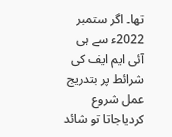تھا۔ اگر ستمبر 2022ء سے ہی آئی ایم ایف کی شرائط پر بتدریج عمل شروع کردیاجاتا تو شائد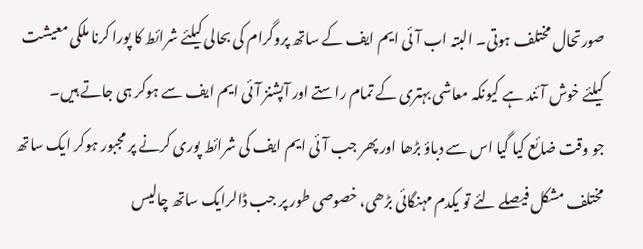صورتحال مختلف ہوتی۔ البتہ اب آئی ایم ایف کے ساتھ پروگرام کی بحالی کیلئے شرائط کا پورا کرنا ملکی معیشت کیلئے خوش آئند ہے کیونکہ معاشی بہتری کے تمام راستے اور آپشنز آئی ایم ایف سے ہوکر ہی جاتے ہیں۔
جو وقت ضائع کیا گیا اس سے دباؤ بڑھا اور پھر جب آئی ایم ایف کی شرائط پوری کرنے پر مجبور ہوکر ایک ساتھ مختلف مشکل فیصلے لئے تو یکدم مہنگائی بڑھی، خصوصی طور پر جب ڈالرایک ساتھ چالیس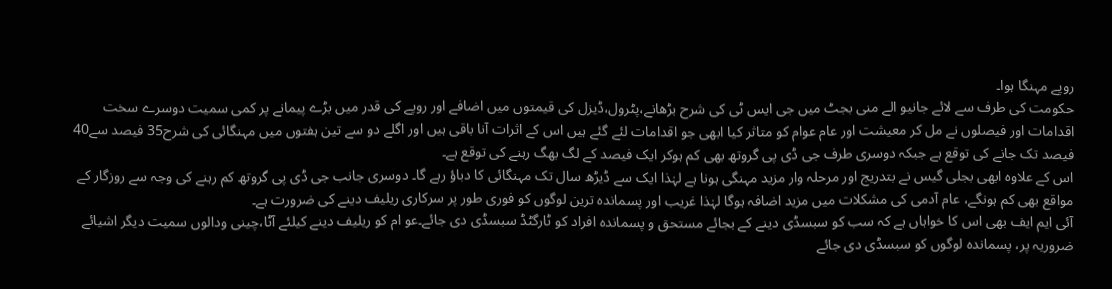روپے مہنگا ہوا۔
حکومت کی طرف سے لائے جانیو الے منی بجٹ میں جی ایس ٹی کی شرح بڑھانے،پٹرول،ڈیزل کی قیمتوں میں اضافے اور روپے کی قدر میں بڑے پیمانے پر کمی سمیت دوسرے سخت اقدامات اور فیصلوں نے مل کر معیشت اور عام عوام کو متاثر کیا ابھی جو اقدامات لئے گئے ہیں اس کے اثرات آنا باقی ہیں اور اگلے دو سے تین ہفتوں میں مہنگائی کی شرح35 فیصد سے40 فیصد تک جانے کی توقع ہے جبکہ دوسری طرف جی ڈی پی گروتھ بھی کم ہوکر ایک فیصد کے لگ بھگ رہنے کی توقع ہے۔
اس کے علاوہ ابھی بجلی گیس نے بتدریج اور مرحلہ وار مزید مہنگی ہونا ہے لہٰذا ایک سے ڈیڑھ سال تک مہنگائی کا دباؤ رہے گا۔ دوسری جانب جی ڈی پی گروتھ کم رہنے کی وجہ سے روزگار کے مواقع بھی کم ہونگے، عام آدمی کی مشکلات میں مزید اضافہ ہوگا لہٰذا غریب اور پسماندہ ترین لوگوں کو فوری طور پر سرکاری ریلیف دینے کی ضرورت ہے۔
آئی ایم ایف بھی اس کا خواہاں ہے کہ سب کو سبسڈی دینے کے بجائے مستحق و پسماندہ افراد کو ٹارگٹڈ سبسڈی دی جائے۔عو ام کو ریلیف دینے کیلئے آٹا،چینی ودالوں سمیت دیگر اشیائے ضروریہ پر، پسماندہ لوگوں کو سبسڈی دی جائے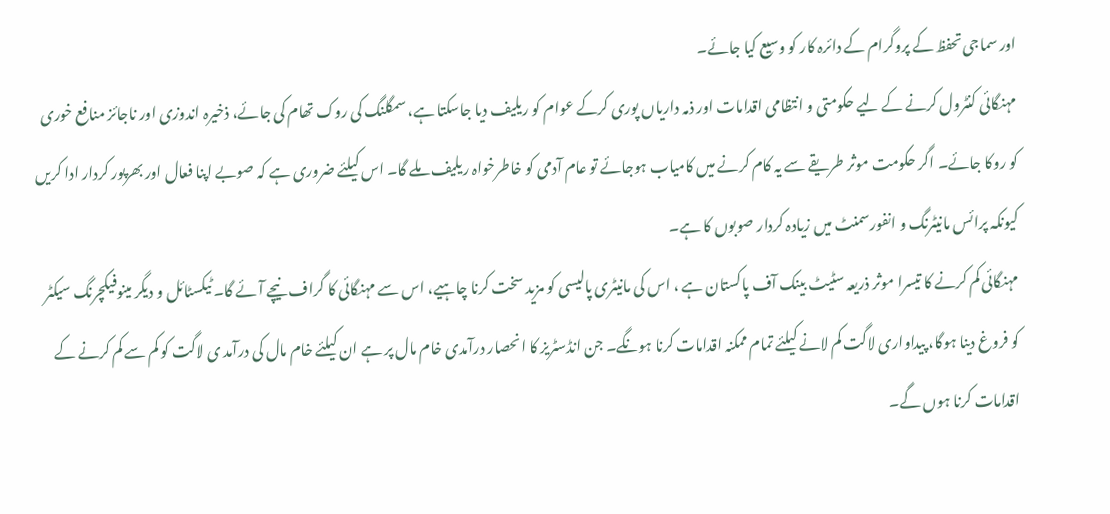اور سماجی تحفظ کے پروگرام کے دائرہ کار کو وسیع کیا جائے۔
مہنگائی کنٹرول کرنے کے لیے حکومتی و انتظامی اقدامات اور ذمہ داریاں پوری کرکے عوام کو ریلیف دیا جاسکتا ہے، سمگلنگ کی روک تھام کی جائے، ذخیرہ اندوزی اور ناجائز منافع خوری کو روکا جائے۔ اگر حکومت موثر طریقے سے یہ کام کرنے میں کامیاب ہوجائے تو عام آدمی کو خاطرخواہ ریلیف ملے گا۔ اس کیلئے ضروری ہے کہ صوبے اپنا فعال اور بھرپور کردار ادا کریں کیونکہ پرائس مانیٹرنگ و انفورسمنٹ میں زیادہ کردار صوبوں کا ہے۔
مہنگائی کم کرنے کا تیسرا موثر ذریعہ سٹیٹ بینک آف پاکستان ہے ، اس کی مانیٹری پالیسی کو مزید سخت کرنا چاہیے، اس سے مہنگائی کا گراف نیچے آئے گا۔ ٹیکسٹائل و دیگر مینوفیکچرنگ سیکٹر کو فروغ دینا ہوگا، پیداواری لاگت کم لانے کیلئے تمام ممکنہ اقدامات کرنا ہونگے۔ جن انڈسٹریز کا انحصار درآمدی خام مال پر ہے ان کیلئے خام مال کی درآمد ی لاگت کو کم سے کم کرنے کے اقدامات کرنا ہوں گے۔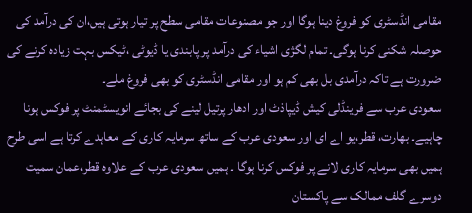مقامی انڈسٹری کو فروغ دینا ہوگا اور جو مصنوعات مقامی سطح پر تیار ہوتی ہیں،ان کی درآمد کی حوصلہ شکنی کرنا ہوگی۔ تمام لگژی اشیاء کی درآمد پر پابندی یا ڈیوٹی ،ٹیکس بہت زیادہ کرنے کی ضرورت ہے تاکہ درآمدی بل بھی کم ہو اور مقامی انڈسٹری کو بھی فروغ ملے۔
سعودی عرب سے فرینڈلی کیش ڈیپاذٹ اور ادھار پرتیل لینے کی بجائے انویسٹمنٹ پر فوکس ہونا چاہیے۔ بھارت، قطر،یو اے ای اور سعودی عرب کے ساتھ سرمایہ کاری کے معاہدے کرتا ہے اسی طرح ہمیں بھی سرمایہ کاری لانے پر فوکس کرنا ہوگا ۔ ہمیں سعودی عرب کے علاوہ قطر،عمان سمیت دوسرے گلف ممالک سے پاکستان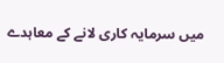میں سرمایہ کاری لانے کے معاہدے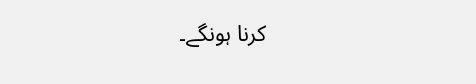کرنا ہونگے۔